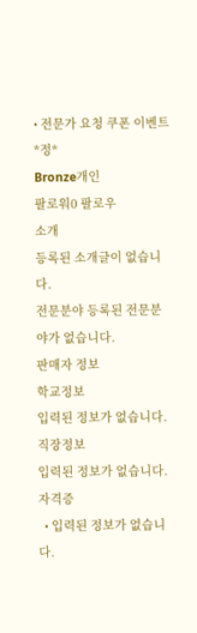• 전문가 요청 쿠폰 이벤트
*정*
Bronze개인
팔로워0 팔로우
소개
등록된 소개글이 없습니다.
전문분야 등록된 전문분야가 없습니다.
판매자 정보
학교정보
입력된 정보가 없습니다.
직장정보
입력된 정보가 없습니다.
자격증
  • 입력된 정보가 없습니다.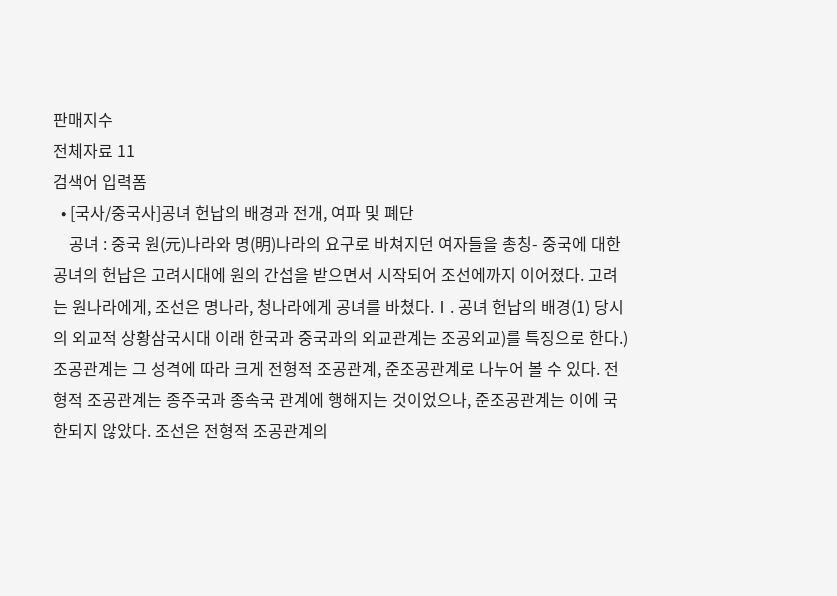판매지수
전체자료 11
검색어 입력폼
  • [국사/중국사]공녀 헌납의 배경과 전개, 여파 및 폐단
    공녀 : 중국 원(元)나라와 명(明)나라의 요구로 바쳐지던 여자들을 총칭- 중국에 대한 공녀의 헌납은 고려시대에 원의 간섭을 받으면서 시작되어 조선에까지 이어졌다. 고려는 원나라에게, 조선은 명나라, 청나라에게 공녀를 바쳤다.Ⅰ. 공녀 헌납의 배경(1) 당시의 외교적 상황삼국시대 이래 한국과 중국과의 외교관계는 조공외교)를 특징으로 한다.) 조공관계는 그 성격에 따라 크게 전형적 조공관계, 준조공관계로 나누어 볼 수 있다. 전형적 조공관계는 종주국과 종속국 관계에 행해지는 것이었으나, 준조공관계는 이에 국한되지 않았다. 조선은 전형적 조공관계의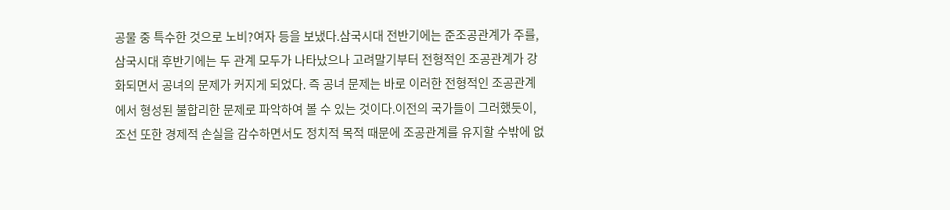공물 중 특수한 것으로 노비?여자 등을 보냈다.삼국시대 전반기에는 준조공관계가 주를, 삼국시대 후반기에는 두 관계 모두가 나타났으나 고려말기부터 전형적인 조공관계가 강화되면서 공녀의 문제가 커지게 되었다. 즉 공녀 문제는 바로 이러한 전형적인 조공관계에서 형성된 불합리한 문제로 파악하여 볼 수 있는 것이다.이전의 국가들이 그러했듯이, 조선 또한 경제적 손실을 감수하면서도 정치적 목적 때문에 조공관계를 유지할 수밖에 없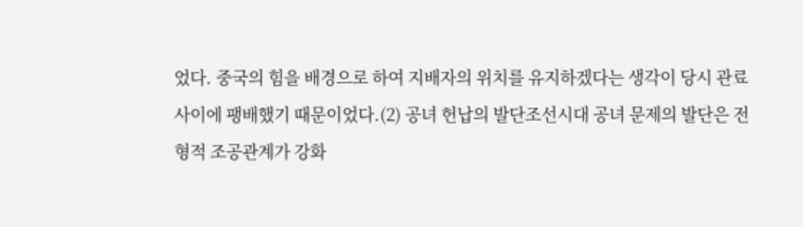었다. 중국의 힘을 배경으로 하여 지배자의 위치를 유지하겠다는 생각이 당시 관료 사이에 팽배했기 때문이었다.(2) 공녀 헌납의 발단조선시대 공녀 문제의 발단은 전형적 조공관계가 강화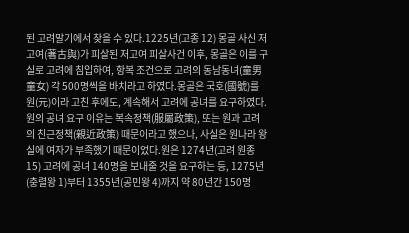된 고려말기에서 찾을 수 있다.1225년(고종 12) 몽골 사신 저고여(著古與)가 피살된 저고여 피살사건 이후, 몽골은 이를 구실로 고려에 침입하여, 항복 조건으로 고려의 동남동녀(童男童女) 각 500명씩을 바치라고 하였다.몽골은 국호(國號)를 원(元)이라 고친 후에도, 계속해서 고려에 공녀를 요구하였다. 원의 공녀 요구 이유는 복속정책(服屬政策), 또는 원과 고려의 친근정책(親近政策) 때문이라고 했으나, 사실은 원나라 왕실에 여자가 부족했기 때문이었다.원은 1274년(고려 원종 15) 고려에 공녀 140명을 보내줄 것을 요구하는 등, 1275년(충렬왕 1)부터 1355년(공민왕 4)까지 약 80년간 150명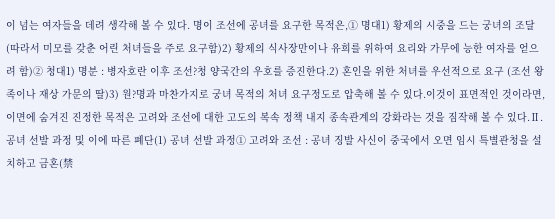이 넘는 여자들을 데려 생각해 볼 수 있다. 명이 조선에 공녀를 요구한 목적은,① 명대1) 황제의 시중을 드는 궁녀의 조달 (따라서 미모를 갖춘 어린 처녀들을 주로 요구함)2) 황제의 식사장만이나 유희를 위하여 요리와 가무에 능한 여자를 얻으려 함)② 청대1) 명분 : 병자호란 이후 조선?청 양국간의 우호를 증진한다.2) 혼인을 위한 처녀를 우선적으로 요구 (조선 왕족이나 재상 가문의 딸)3) 원?명과 마찬가지로 궁녀 목적의 처녀 요구정도로 압축해 볼 수 있다.이것이 표면적인 것이라면, 이면에 숨겨진 진정한 목적은 고려와 조선에 대한 고도의 복속 정책 내지 종속관계의 강화라는 것을 짐작해 볼 수 있다.Ⅱ. 공녀 선발 과정 및 이에 따른 폐단(1) 공녀 선발 과정① 고려와 조선 : 공녀 징발 사신이 중국에서 오면 임시 특별관청을 설치하고 금혼(禁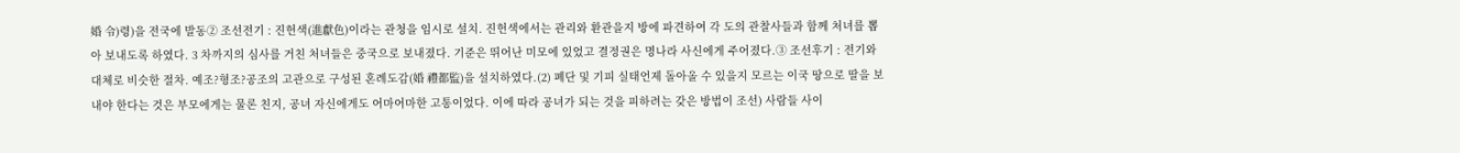婚 令)령)을 전국에 발동② 조선전기 : 진헌색(進獻色)이라는 관청을 임시로 설치. 진헌색에서는 관리와 환관을지 방에 파견하여 각 도의 관찰사들과 함께 처녀를 뽑아 보내도록 하였다. 3 차까지의 심사를 거친 처녀들은 중국으로 보내졌다. 기준은 뛰어난 미모에 있었고 결정권은 명나라 사신에게 주어졌다.③ 조선후기 : 전기와 대체로 비슷한 절차. 예조?형조?공조의 고관으로 구성된 혼례도감(婚 禮都監)을 설치하였다.(2) 폐단 및 기피 실태언제 돌아올 수 있을지 모르는 이국 땅으로 딸을 보내야 한다는 것은 부모에게는 물론 친지, 공녀 자신에게도 어마어마한 고통이었다. 이에 따라 공녀가 되는 것을 피하려는 갖은 방법이 조선) 사람들 사이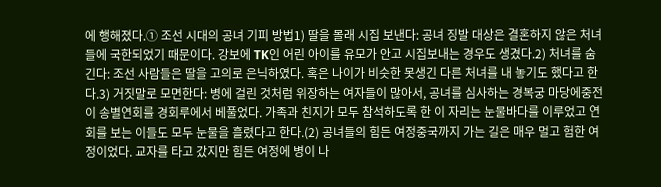에 행해졌다.① 조선 시대의 공녀 기피 방법1) 딸을 몰래 시집 보낸다: 공녀 징발 대상은 결혼하지 않은 처녀들에 국한되었기 때문이다. 강보에 TK인 어린 아이를 유모가 안고 시집보내는 경우도 생겼다.2) 처녀를 숨긴다: 조선 사람들은 딸을 고의로 은닉하였다. 혹은 나이가 비슷한 못생긴 다른 처녀를 내 놓기도 했다고 한다.3) 거짓말로 모면한다: 병에 걸린 것처럼 위장하는 여자들이 많아서, 공녀를 심사하는 경복궁 마당에중전이 송별연회를 경회루에서 베풀었다. 가족과 친지가 모두 참석하도록 한 이 자리는 눈물바다를 이루었고 연회를 보는 이들도 모두 눈물을 흘렸다고 한다.(2) 공녀들의 힘든 여정중국까지 가는 길은 매우 멀고 험한 여정이었다. 교자를 타고 갔지만 힘든 여정에 병이 나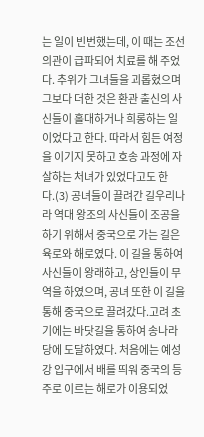는 일이 빈번했는데, 이 때는 조선 의관이 급파되어 치료를 해 주었다. 추위가 그녀들을 괴롭혔으며 그보다 더한 것은 환관 출신의 사신들이 홀대하거나 희롱하는 일이었다고 한다. 따라서 힘든 여정을 이기지 못하고 호송 과정에 자살하는 처녀가 있었다고도 한다.(3) 공녀들이 끌려간 길우리나라 역대 왕조의 사신들이 조공을 하기 위해서 중국으로 가는 길은 육로와 해로였다. 이 길을 통하여 사신들이 왕래하고, 상인들이 무역을 하였으며, 공녀 또한 이 길을 통해 중국으로 끌려갔다.고려 초기에는 바닷길을 통하여 송나라 당에 도달하였다. 처음에는 예성강 입구에서 배를 띄워 중국의 등주로 이르는 해로가 이용되었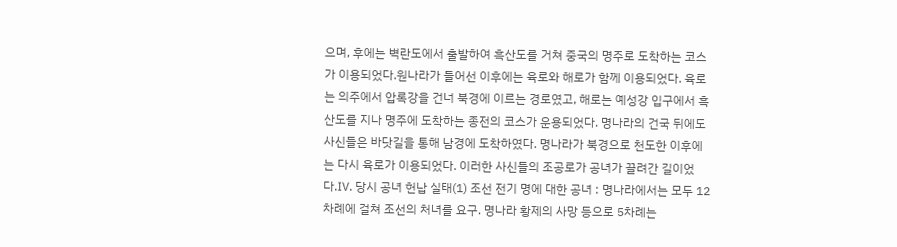으며, 후에는 벽란도에서 출발하여 흑산도를 거쳐 중국의 명주로 도착하는 코스가 이용되었다.원나라가 들어선 이후에는 육로와 해로가 함께 이용되었다. 육로는 의주에서 압록강을 건너 북경에 이르는 경로였고, 해로는 예성강 입구에서 흑산도를 지나 명주에 도착하는 종전의 코스가 운용되었다. 명나라의 건국 뒤에도 사신들은 바닷길을 통해 남경에 도착하였다. 명나라가 북경으로 천도한 이후에는 다시 육로가 이용되었다. 이러한 사신들의 조공로가 공녀가 끌려간 길이었다.Ⅳ. 당시 공녀 헌납 실태(1) 조선 전기 명에 대한 공녀 : 명나라에서는 모두 12차례에 걸쳐 조선의 처녀를 요구. 명나라 황제의 사망 등으로 5차례는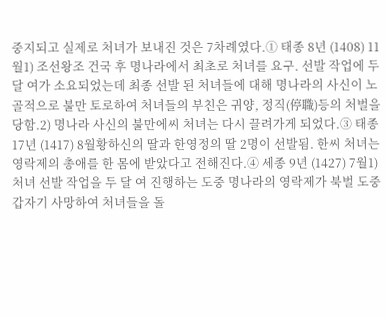중지되고 실제로 처녀가 보내진 것은 7차례였다.① 태종 8년 (1408) 11월1) 조선왕조 건국 후 명나라에서 최초로 처녀를 요구. 선발 작업에 두 달 여가 소요되었는데 최종 선발 된 처녀들에 대해 명나라의 사신이 노골적으로 불만 토로하여 처녀들의 부친은 귀양, 정직(停職)등의 처벌을 당함.2) 명나라 사신의 불만에씨 처녀는 다시 끌려가게 되었다.③ 태종 17년 (1417) 8월황하신의 딸과 한영정의 딸 2명이 선발됨. 한씨 처녀는 영락제의 총애를 한 몸에 받았다고 전해진다.④ 세종 9년 (1427) 7월1) 처녀 선발 작업을 두 달 여 진행하는 도중 명나라의 영락제가 북벌 도중 갑자기 사망하여 처녀들을 돌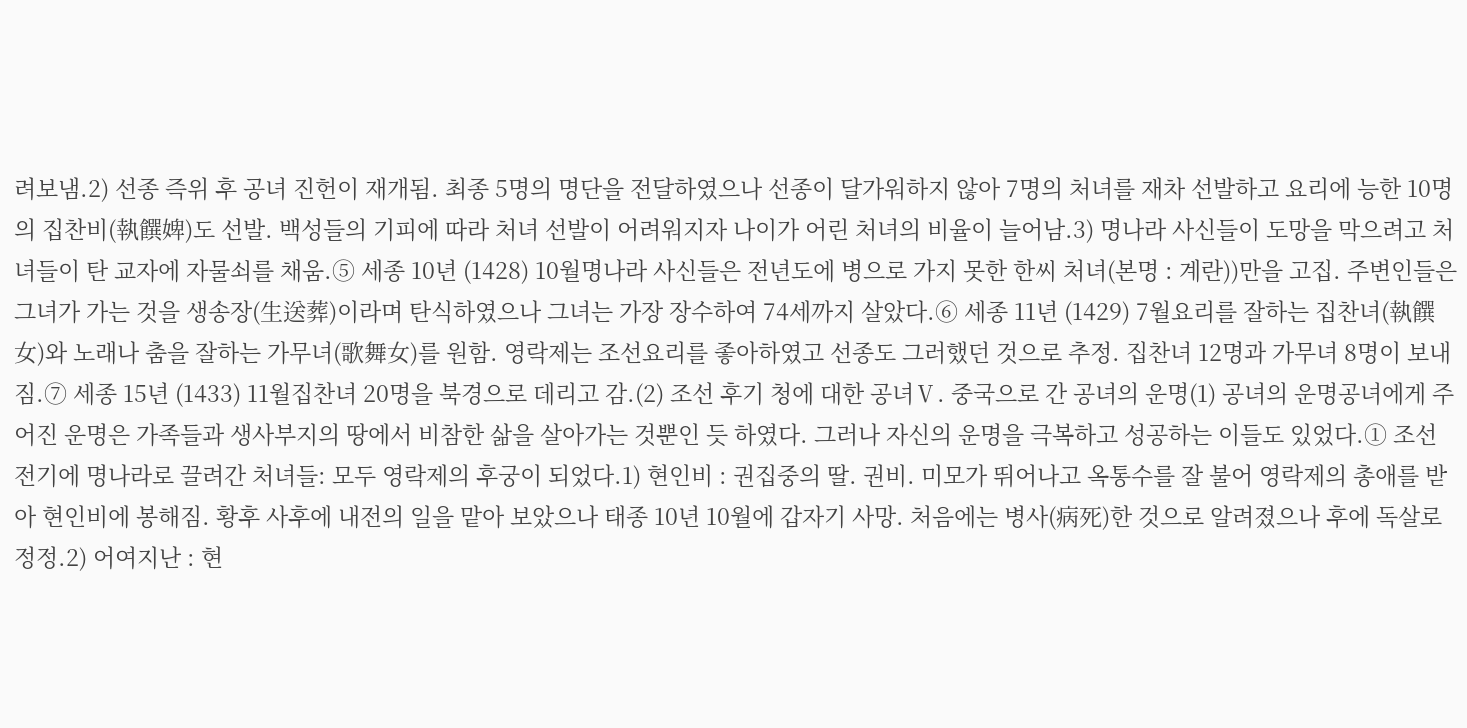려보냄.2) 선종 즉위 후 공녀 진헌이 재개됨. 최종 5명의 명단을 전달하였으나 선종이 달가워하지 않아 7명의 처녀를 재차 선발하고 요리에 능한 10명의 집찬비(執饌婢)도 선발. 백성들의 기피에 따라 처녀 선발이 어려워지자 나이가 어린 처녀의 비율이 늘어남.3) 명나라 사신들이 도망을 막으려고 처녀들이 탄 교자에 자물쇠를 채움.⑤ 세종 10년 (1428) 10월명나라 사신들은 전년도에 병으로 가지 못한 한씨 처녀(본명 : 계란))만을 고집. 주변인들은 그녀가 가는 것을 생송장(生送葬)이라며 탄식하였으나 그녀는 가장 장수하여 74세까지 살았다.⑥ 세종 11년 (1429) 7월요리를 잘하는 집찬녀(執饌女)와 노래나 춤을 잘하는 가무녀(歌舞女)를 원함. 영락제는 조선요리를 좋아하였고 선종도 그러했던 것으로 추정. 집찬녀 12명과 가무녀 8명이 보내짐.⑦ 세종 15년 (1433) 11월집찬녀 20명을 북경으로 데리고 감.(2) 조선 후기 청에 대한 공녀Ⅴ. 중국으로 간 공녀의 운명(1) 공녀의 운명공녀에게 주어진 운명은 가족들과 생사부지의 땅에서 비참한 삶을 살아가는 것뿐인 듯 하였다. 그러나 자신의 운명을 극복하고 성공하는 이들도 있었다.① 조선 전기에 명나라로 끌려간 처녀들: 모두 영락제의 후궁이 되었다.1) 현인비 : 권집중의 딸. 권비. 미모가 뛰어나고 옥통수를 잘 불어 영락제의 총애를 받 아 현인비에 봉해짐. 황후 사후에 내전의 일을 맡아 보았으나 태종 10년 10월에 갑자기 사망. 처음에는 병사(病死)한 것으로 알려졌으나 후에 독살로 정정.2) 어여지난 : 현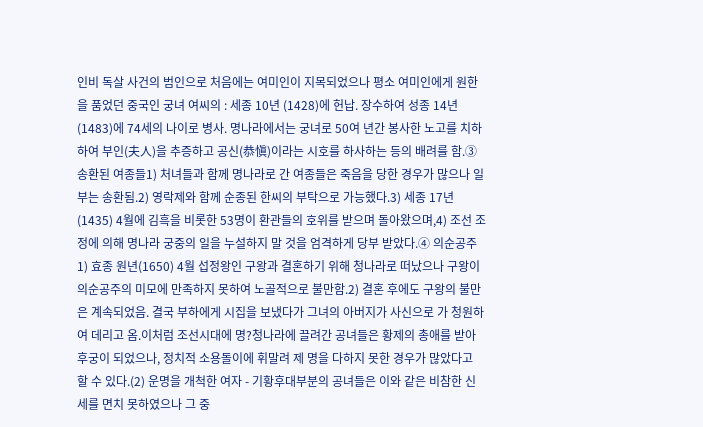인비 독살 사건의 범인으로 처음에는 여미인이 지목되었으나 평소 여미인에게 원한을 품었던 중국인 궁녀 여씨의 : 세종 10년 (1428)에 헌납. 장수하여 성종 14년(1483)에 74세의 나이로 병사. 명나라에서는 궁녀로 50여 년간 봉사한 노고를 치하하여 부인(夫人)을 추증하고 공신(恭愼)이라는 시호를 하사하는 등의 배려를 함.③ 송환된 여종들1) 처녀들과 함께 명나라로 간 여종들은 죽음을 당한 경우가 많으나 일부는 송환됨.2) 영락제와 함께 순종된 한씨의 부탁으로 가능했다.3) 세종 17년(1435) 4월에 김흑을 비롯한 53명이 환관들의 호위를 받으며 돌아왔으며,4) 조선 조정에 의해 명나라 궁중의 일을 누설하지 말 것을 엄격하게 당부 받았다.④ 의순공주1) 효종 원년(1650) 4월 섭정왕인 구왕과 결혼하기 위해 청나라로 떠났으나 구왕이 의순공주의 미모에 만족하지 못하여 노골적으로 불만함.2) 결혼 후에도 구왕의 불만은 계속되었음. 결국 부하에게 시집을 보냈다가 그녀의 아버지가 사신으로 가 청원하여 데리고 옴.이처럼 조선시대에 명?청나라에 끌려간 공녀들은 황제의 총애를 받아 후궁이 되었으나, 정치적 소용돌이에 휘말려 제 명을 다하지 못한 경우가 많았다고 할 수 있다.(2) 운명을 개척한 여자 - 기황후대부분의 공녀들은 이와 같은 비참한 신세를 면치 못하였으나 그 중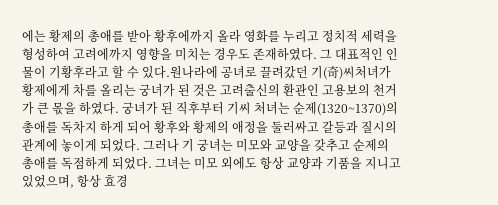에는 황제의 총애를 받아 황후에까지 올라 영화를 누리고 정치적 세력을 형성하여 고려에까지 영향을 미치는 경우도 존재하였다. 그 대표적인 인물이 기황후라고 할 수 있다.원나라에 공녀로 끌려갔던 기(奇)씨처녀가 황제에게 차를 올리는 궁녀가 된 것은 고려출신의 환관인 고용보의 천거가 큰 몫을 하였다. 궁녀가 된 직후부터 기씨 처녀는 순제(1320~1370)의 총애를 독차지 하게 되어 황후와 황제의 애정을 둘러싸고 갈등과 질시의 관계에 놓이게 되었다. 그러나 기 궁녀는 미모와 교양을 갖추고 순제의 총애를 독점하게 되었다. 그녀는 미모 외에도 항상 교양과 기품을 지니고 있었으며, 항상 효경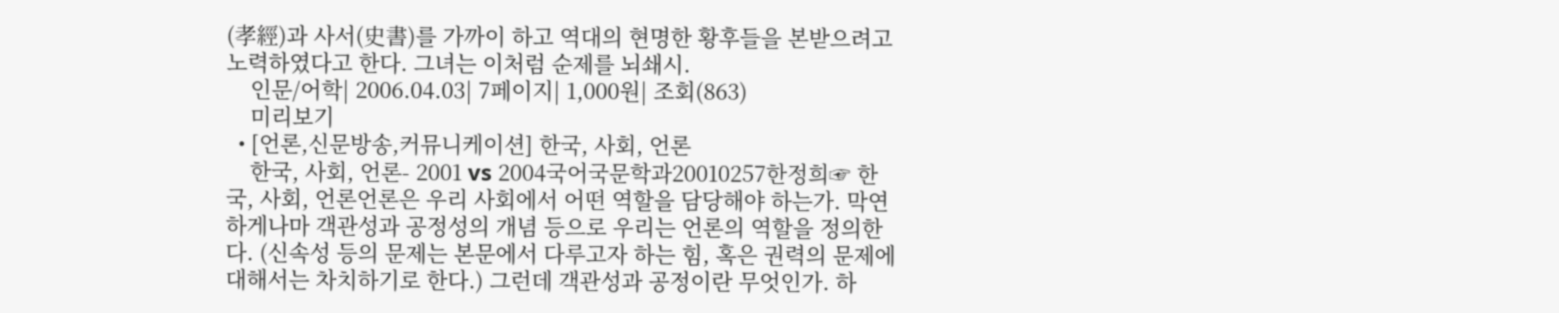(孝經)과 사서(史書)를 가까이 하고 역대의 현명한 황후들을 본받으려고 노력하였다고 한다. 그녀는 이처럼 순제를 뇌쇄시.
    인문/어학| 2006.04.03| 7페이지| 1,000원| 조회(863)
    미리보기
  • [언론,신문방송,커뮤니케이션] 한국, 사회, 언론
    한국, 사회, 언론- 2001 vs 2004국어국문학과20010257한정희☞ 한국, 사회, 언론언론은 우리 사회에서 어떤 역할을 담당해야 하는가. 막연하게나마 객관성과 공정성의 개념 등으로 우리는 언론의 역할을 정의한다. (신속성 등의 문제는 본문에서 다루고자 하는 힘, 혹은 권력의 문제에 대해서는 차치하기로 한다.) 그런데 객관성과 공정이란 무엇인가. 하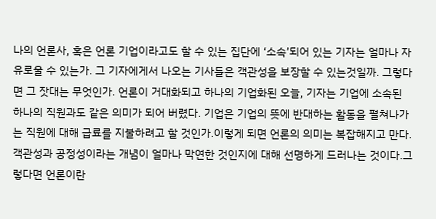나의 언론사, 혹은 언론 기업이라고도 할 수 있는 집단에 ‘소속’되어 있는 기자는 얼마나 자유로울 수 있는가. 그 기자에게서 나오는 기사들은 객관성을 보장할 수 있는것일까. 그렇다면 그 잣대는 무엇인가. 언론이 거대화되고 하나의 기업화된 오늘, 기자는 기업에 소속된 하나의 직원과도 같은 의미가 되어 버렸다. 기업은 기업의 뜻에 반대하는 활동을 펼쳐나가는 직원에 대해 급료를 지불하려고 할 것인가.이렇게 되면 언론의 의미는 복잡해지고 만다. 객관성과 공정성이라는 개념이 얼마나 막연한 것인지에 대해 선명하게 드러나는 것이다.그렇다면 언론이란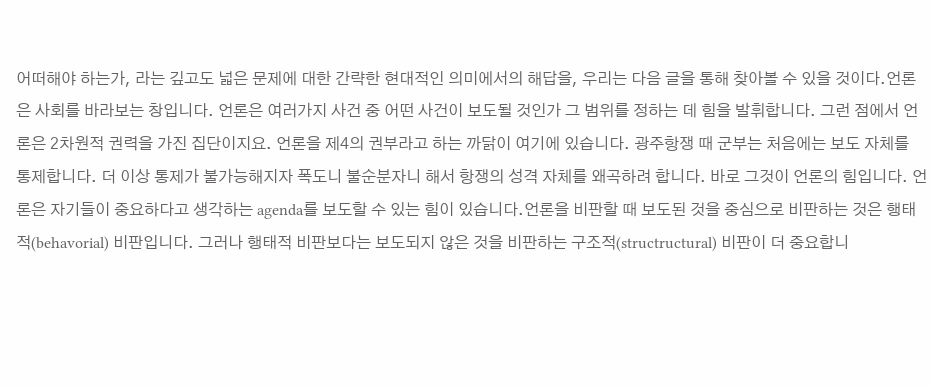어떠해야 하는가, 라는 깊고도 넓은 문제에 대한 간략한 현대적인 의미에서의 해답을, 우리는 다음 글을 통해 찾아볼 수 있을 것이다.언론은 사회를 바라보는 창입니다. 언론은 여러가지 사건 중 어떤 사건이 보도될 것인가 그 범위를 정하는 데 힘을 발휘합니다. 그런 점에서 언론은 2차원적 권력을 가진 집단이지요. 언론을 제4의 권부라고 하는 까닭이 여기에 있습니다. 광주항쟁 때 군부는 처음에는 보도 자체를 통제합니다. 더 이상 통제가 불가능해지자 폭도니 불순분자니 해서 항쟁의 성격 자체를 왜곡하려 합니다. 바로 그것이 언론의 힘입니다. 언론은 자기들이 중요하다고 생각하는 agenda를 보도할 수 있는 힘이 있습니다.언론을 비판할 때 보도된 것을 중심으로 비판하는 것은 행태적(behavorial) 비판입니다. 그러나 행태적 비판보다는 보도되지 않은 것을 비판하는 구조적(structructural) 비판이 더 중요합니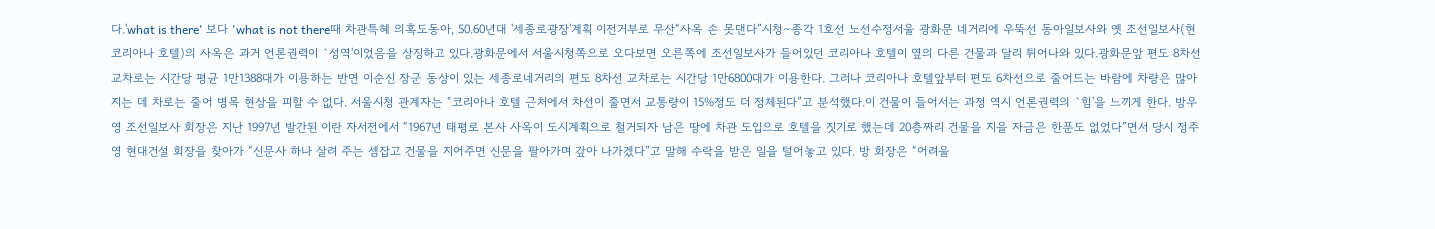다.'what is there' 보다 'what is not there때 차관특혜 의혹도동아, 50.60년대 '세종로광장'계획 이전거부로 무산“사옥 손 못댄다”시청∼종각 1호선 노선수정서울 광화문 네거리에 우뚝선 동아일보사와 옛 조선일보사(현 코리아나 호텔)의 사옥은 과거 언론권력이 `성역'이었음을 상징하고 있다.광화문에서 서울시청쪽으로 오다보면 오른쪽에 조선일보사가 들어있던 코리아나 호텔이 옆의 다른 건물과 달리 튀어나와 있다.광화문앞 편도 8차선 교차로는 시간당 평균 1만1388대가 이용하는 반면 이순신 장군 동상이 있는 세종로네거리의 편도 8차선 교차로는 시간당 1만6800대가 이용한다. 그러나 코리아나 호텔앞부터 편도 6차선으로 줄어드는 바람에 차량은 많아지는 데 차로는 줄어 병목 현상을 피할 수 없다. 서울시청 관계자는 “코리아나 호텔 근처에서 차선이 줄면서 교통량이 15%정도 더 정체된다”고 분석했다.이 건물이 들어서는 과정 역시 언론권력의 `힘'을 느끼게 한다. 방우영 조선일보사 회장은 지난 1997년 발간된 이란 자서전에서 “1967년 태평로 본사 사옥이 도시계획으로 철거되자 남은 땅에 차관 도입으로 호텔을 짓기로 했는데 20층짜리 건물을 지을 자금은 한푼도 없었다”면서 당시 정주영 현대건설 회장을 찾아가 “신문사 하나 살려 주는 셈잡고 건물을 지어주면 신문을 팔아가며 갚아 나가겠다”고 말해 수락을 받은 일을 털어놓고 있다. 방 회장은 “어려울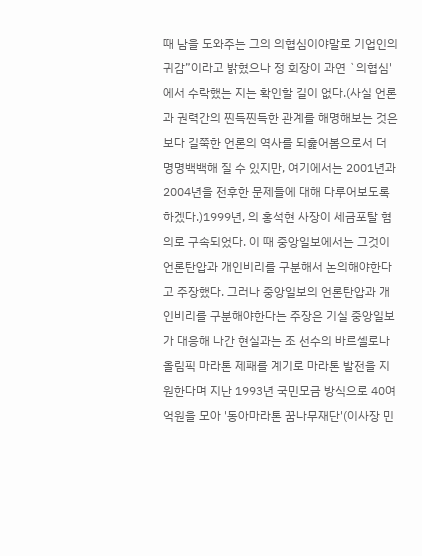때 남을 도와주는 그의 의협심이야말로 기업인의 귀감”이라고 밝혔으나 정 회장이 과연 `의협심'에서 수락했는 지는 확인할 길이 없다.(사실 언론과 권력간의 찐득찐득한 관계를 해명해보는 것은 보다 길쭉한 언론의 역사를 되훑어봄으로서 더 명명백백해 질 수 있지만, 여기에서는 2001년과 2004년을 전후한 문제들에 대해 다루어보도록 하겠다.)1999년, 의 홍석현 사장이 세금포탈 혐의로 구속되었다. 이 때 중앙일보에서는 그것이 언론탄압과 개인비리를 구분해서 논의해야한다고 주장했다. 그러나 중앙일보의 언론탄압과 개인비리를 구분해야한다는 주장은 기실 중앙일보가 대응해 나간 현실과는 조 선수의 바르셀로나올림픽 마라톤 제패를 계기로 마라톤 발전을 지원한다며 지난 1993년 국민모금 방식으로 40여억원을 모아 '동아마라톤 꿈나무재단'(이사장 민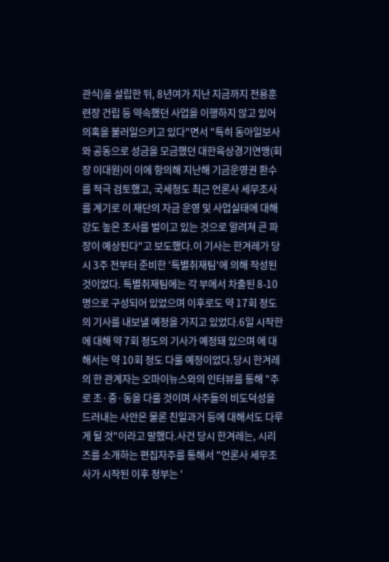관식)을 설립한 뒤, 8년여가 지난 지금까지 전용훈련장 건립 등 약속했던 사업을 이행하지 않고 있어 의혹을 불러일으키고 있다"면서 "특히 동아일보사와 공동으로 성금을 모금했던 대한육상경기연맹(회장 이대원)이 이에 항의해 지난해 기금운영권 환수를 적극 검토했고, 국세청도 최근 언론사 세무조사를 계기로 이 재단의 자금 운영 및 사업실태에 대해 강도 높은 조사를 벌이고 있는 것으로 알려져 큰 파장이 예상된다"고 보도했다.이 기사는 한겨레가 당시 3주 전부터 준비한 '특별취재팀'에 의해 작성된 것이었다. 특별취재팀에는 각 부에서 차출된 8-10명으로 구성되어 있었으며 이후로도 약 17회 정도의 기사를 내보낼 예정을 가지고 있었다.6일 시작한 에 대해 약 7회 정도의 기사가 예정돼 있으며 에 대해서는 약 10회 정도 다룰 예정이었다.당시 한겨레의 한 관계자는 오마이뉴스와의 인터뷰를 통해 "주로 조·중·동을 다룰 것이며 사주들의 비도덕성을 드러내는 사안은 물론 친일과거 등에 대해서도 다루게 될 것"이라고 말했다.사건 당시 한겨레는, 시리즈를 소개하는 편집자주를 통해서 "언론사 세무조사가 시작된 이후 정부는 '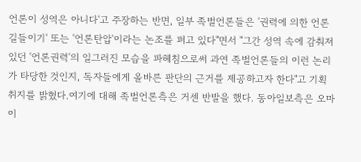언론이 성역은 아니다'고 주장하는 반면, 일부 족벌언론들은 '권력에 의한 언론 길들이기' 또는 '언론탄압'이라는 논조를 펴고 있다"면서 "그간 성역 속에 감춰져 있던 '언론권력'의 일그러진 모습을 파헤침으로써 과연 족벌언론들의 이런 논리가 타당한 것인지, 독자들에게 올바른 판단의 근거를 제공하고자 한다"고 기획취지를 밝혔다.여기에 대해 족벌언론측은 거센 반발을 했다. 동아일보측은 오마이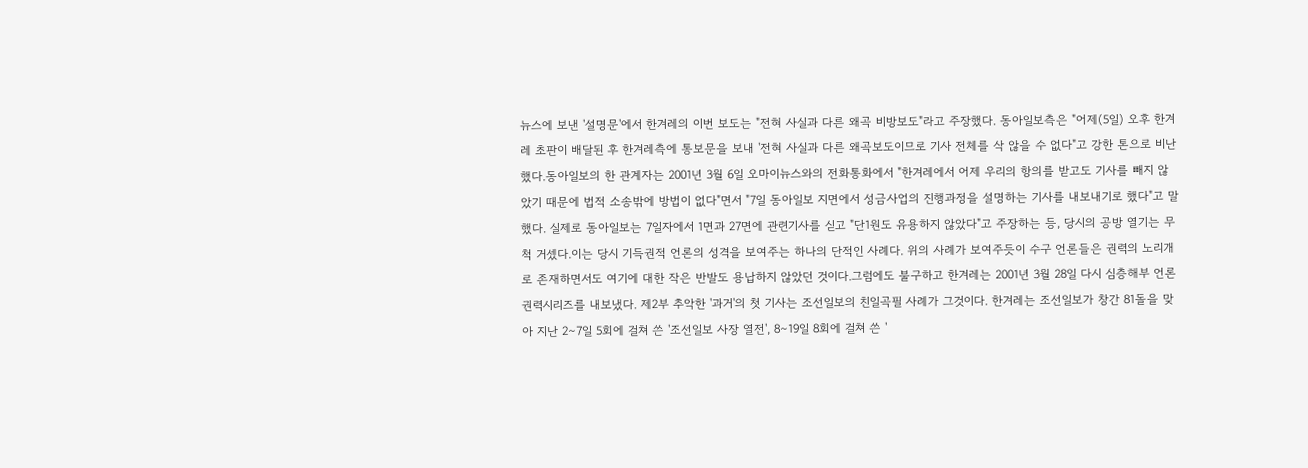뉴스에 보낸 '설명문'에서 한겨레의 이번 보도는 "전혀 사실과 다른 왜곡 비방보도"라고 주장했다. 동아일보측은 "어제(5일) 오후 한겨레 초판이 배달된 후 한겨레측에 통보문을 보내 '전혀 사실과 다른 왜곡보도이므로 기사 전체를 삭 않을 수 없다"고 강한 톤으로 비난했다.동아일보의 한 관계자는 2001년 3월 6일 오마이뉴스와의 전화통화에서 "한겨레에서 어제 우리의 항의를 받고도 기사를 빼지 않았기 때문에 법적 소송밖에 방법이 없다"면서 "7일 동아일보 지면에서 성금사업의 진행과정을 설명하는 기사를 내보내기로 했다"고 말했다. 실제로 동아일보는 7일자에서 1면과 27면에 관련기사를 싣고 "단1원도 유용하지 않았다"고 주장하는 등, 당시의 공방 열기는 무척 거셌다.이는 당시 기득권적 언론의 성격을 보여주는 하나의 단적인 사례다. 위의 사례가 보여주듯이 수구 언론들은 권력의 노리개로 존재하면서도 여기에 대한 작은 반발도 용납하지 않았던 것이다.그럼에도 불구하고 한겨레는 2001년 3월 28일 다시 심층해부 언론권력시리즈를 내보냈다. 제2부 추악한 '과거'의 첫 기사는 조선일보의 친일곡필 사례가 그것이다. 한겨레는 조선일보가 창간 81돌을 맞아 지난 2∼7일 5회에 걸쳐 쓴 '조선일보 사장 열전', 8∼19일 8회에 걸쳐 쓴 '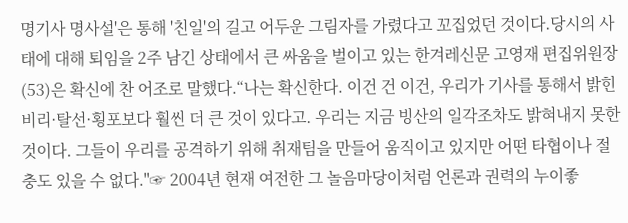명기사 명사설'은 통해 '친일'의 길고 어두운 그림자를 가렸다고 꼬집었던 것이다.당시의 사태에 대해 퇴임을 2주 남긴 상태에서 큰 싸움을 벌이고 있는 한겨레신문 고영재 편집위원장(53)은 확신에 찬 어조로 말했다.“나는 확신한다. 이건 건 이건, 우리가 기사를 통해서 밝힌 비리·탈선·횡포보다 훨씬 더 큰 것이 있다고. 우리는 지금 빙산의 일각조차도 밝혀내지 못한 것이다. 그들이 우리를 공격하기 위해 취재팀을 만들어 움직이고 있지만 어떤 타협이나 절충도 있을 수 없다."☞ 2004년 현재 여전한 그 놀음마당이처럼 언론과 권력의 누이좋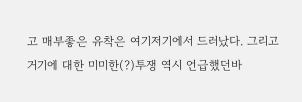고 매부좋은 유착은 여기저기에서 드러났다. 그리고 거기에 대한 미미한(?)투쟁 역시 언급했던바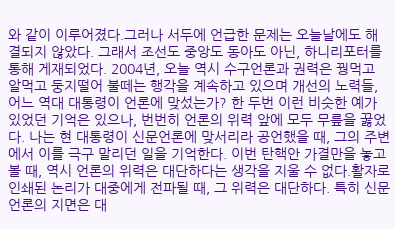와 같이 이루어졌다.그러나 서두에 언급한 문제는 오늘날에도 해결되지 않았다. 그래서 조선도 중앙도 동아도 아닌, 하니리포터를 통해 게재되었다. 2004년, 오늘 역시 수구언론과 권력은 꿩먹고 알먹고 둥지떨어 불떼는 행각을 계속하고 있으며 개선의 노력들, 어느 역대 대통령이 언론에 맞섰는가? 한 두번 이런 비슷한 예가 있었던 기억은 있으나, 번번히 언론의 위력 앞에 모두 무릎을 꿇었다. 나는 현 대통령이 신문언론에 맞서리라 공언했을 때, 그의 주변에서 이를 극구 말리던 일을 기억한다. 이번 탄핵안 가결만을 놓고 볼 때, 역시 언론의 위력은 대단하다는 생각을 지울 수 없다.활자로 인쇄된 논리가 대중에게 전파될 때, 그 위력은 대단하다. 특히 신문 언론의 지면은 대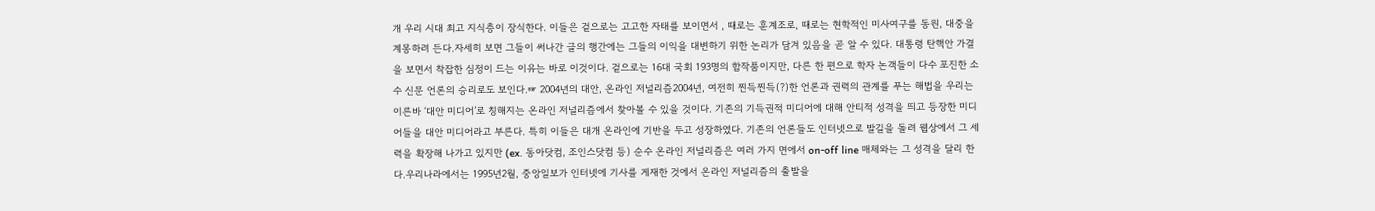개 우리 시대 최고 지식층이 장식한다. 이들은 겉으로는 고고한 자태를 보이면서 , 때로는 훈계조로, 때로는 현학적인 미사여구를 동원, 대중을 계몽하려 든다.자세히 보면 그들이 써나간 글의 행간에는 그들의 이익을 대변하기 위한 논리가 담겨 있음을 곧 알 수 있다. 대통령 탄핵안 가결을 보면서 착잡한 심정이 드는 이유는 바로 이것이다. 겉으로는 16대 국회 193명의 합작품이지만, 다른 한 편으로 학자 논객들이 다수 포진한 소수 신문 언론의 승리로도 보인다.☞ 2004년의 대안, 온라인 저널리즘2004년, 여전히 찐득찐득(?)한 언론과 권력의 관계를 푸는 해법을 우리는 이른바 ‘대안 미디어’로 칭해지는 온라인 저널리즘에서 찾아볼 수 있을 것이다. 기존의 기득권적 미디어에 대해 안티적 성격을 띄고 등장한 미디어들을 대안 미디어라고 부른다. 특히 이들은 대개 온라인에 기반을 두고 성장하였다. 기존의 언론들도 인터넷으로 발길을 돌려 웹상에서 그 세력을 확장해 나가고 있지만 (ex. 동아닷컴, 조인스닷컴 등) 순수 온라인 저널리즘은 여러 가지 면에서 on-off line 매체와는 그 성격을 달리 한다.우리나라에서는 1995년2월, 중앙일보가 인터넷에 기사를 게재한 것에서 온라인 저널리즘의 출발을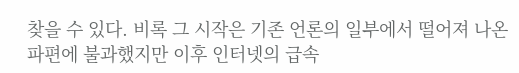찾을 수 있다. 비록 그 시작은 기존 언론의 일부에서 떨어져 나온 파편에 불과했지만 이후 인터넷의 급속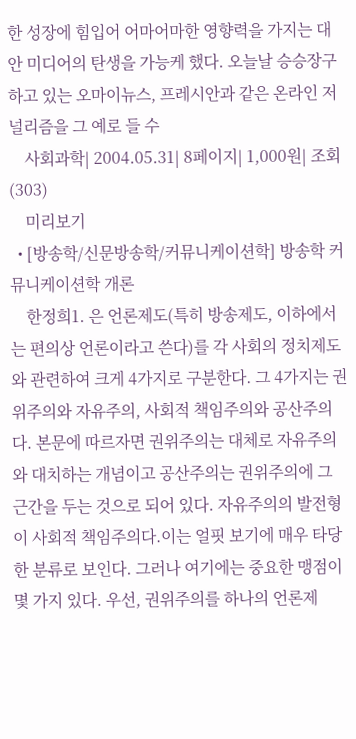한 성장에 힘입어 어마어마한 영향력을 가지는 대안 미디어의 탄생을 가능케 했다. 오늘날 승승장구 하고 있는 오마이뉴스, 프레시안과 같은 온라인 저널리즘을 그 예로 들 수
    사회과학| 2004.05.31| 8페이지| 1,000원| 조회(303)
    미리보기
  • [방송학/신문방송학/커뮤니케이션학] 방송학 커뮤니케이션학 개론
    한정희1. 은 언론제도(특히 방송제도, 이하에서는 편의상 언론이라고 쓴다)를 각 사회의 정치제도와 관련하여 크게 4가지로 구분한다. 그 4가지는 권위주의와 자유주의, 사회적 책임주의와 공산주의다. 본문에 따르자면 권위주의는 대체로 자유주의와 대치하는 개념이고 공산주의는 권위주의에 그 근간을 두는 것으로 되어 있다. 자유주의의 발전형이 사회적 책임주의다.이는 얼핏 보기에 매우 타당한 분류로 보인다. 그러나 여기에는 중요한 맹점이 몇 가지 있다. 우선, 권위주의를 하나의 언론제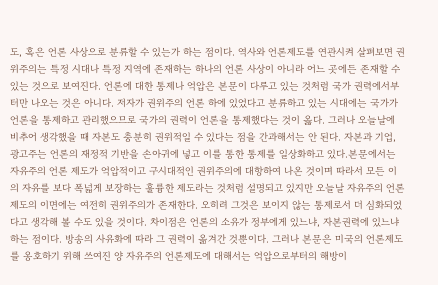도, 혹은 언론 사상으로 분류할 수 있는가 하는 점이다. 역사와 언론제도를 연관시켜 살펴보면 권위주의는 특정 시대나 특정 지역에 존재하는 하나의 언론 사상이 아니라 어느 곳에든 존재할 수 있는 것으로 보여진다. 언론에 대한 통제나 억압은 본문이 다루고 있는 것처럼 국가 권력에서부터만 나오는 것은 아니다. 저자가 권위주의 언론 하에 있었다고 분류하고 있는 시대에는 국가가 언론을 통제하고 관리했으므로 국가의 권력이 언론을 통제했다는 것이 옳다. 그러나 오늘날에 비추어 생각했을 때 자본도 충분히 권위적일 수 있다는 점을 간과해서는 안 된다. 자본과 기업, 광고주는 언론의 재정적 기반을 손아귀에 넣고 이를 통한 통제를 일상화하고 있다.본문에서는 자유주의 언론 제도가 억압적이고 구시대적인 권위주의에 대항하여 나온 것이며 따라서 모든 이의 자유를 보다 폭넓게 보장하는 훌륭한 제도라는 것처럼 설명되고 있지만 오늘날 자유주의 언론제도의 이면에는 여전히 권위주의가 존재한다. 오히려 그것은 보이지 않는 통제로서 더 심화되었다고 생각해 볼 수도 있을 것이다. 차이점은 언론의 소유가 정부에게 있느냐, 자본권력에 있느냐 하는 점이다. 방송의 사유화에 따라 그 권력이 옮겨간 것뿐이다. 그러나 본문은 미국의 언론제도를 옹호하기 위해 쓰여진 양 자유주의 언론제도에 대해서는 억압으로부터의 해방이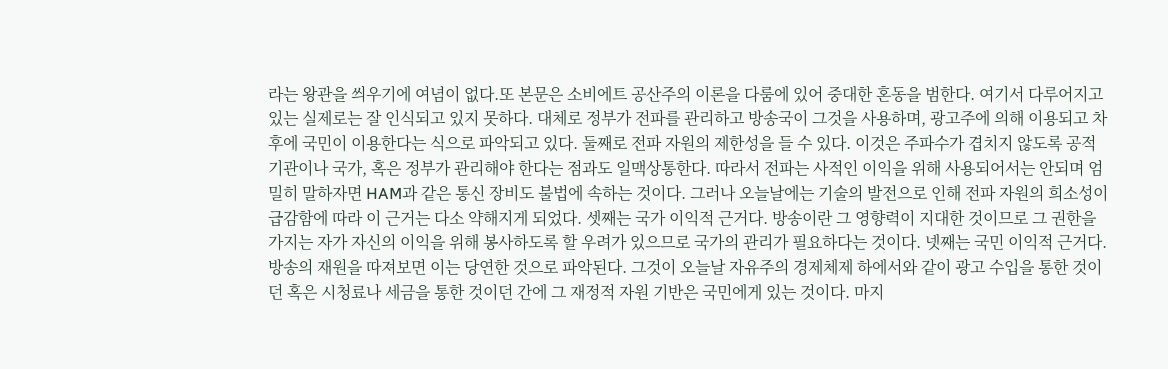라는 왕관을 씌우기에 여념이 없다.또 본문은 소비에트 공산주의 이론을 다룸에 있어 중대한 혼동을 범한다. 여기서 다루어지고 있는 실제로는 잘 인식되고 있지 못하다. 대체로 정부가 전파를 관리하고 방송국이 그것을 사용하며, 광고주에 의해 이용되고 차후에 국민이 이용한다는 식으로 파악되고 있다. 둘째로 전파 자원의 제한성을 들 수 있다. 이것은 주파수가 겹치지 않도록 공적 기관이나 국가, 혹은 정부가 관리해야 한다는 점과도 일맥상통한다. 따라서 전파는 사적인 이익을 위해 사용되어서는 안되며 엄밀히 말하자면 HAM과 같은 통신 장비도 불법에 속하는 것이다. 그러나 오늘날에는 기술의 발전으로 인해 전파 자원의 희소성이 급감함에 따라 이 근거는 다소 약해지게 되었다. 셋째는 국가 이익적 근거다. 방송이란 그 영향력이 지대한 것이므로 그 권한을 가지는 자가 자신의 이익을 위해 봉사하도록 할 우려가 있으므로 국가의 관리가 필요하다는 것이다. 넷째는 국민 이익적 근거다. 방송의 재원을 따져보면 이는 당연한 것으로 파악된다. 그것이 오늘날 자유주의 경제체제 하에서와 같이 광고 수입을 통한 것이던 혹은 시청료나 세금을 통한 것이던 간에 그 재정적 자원 기반은 국민에게 있는 것이다. 마지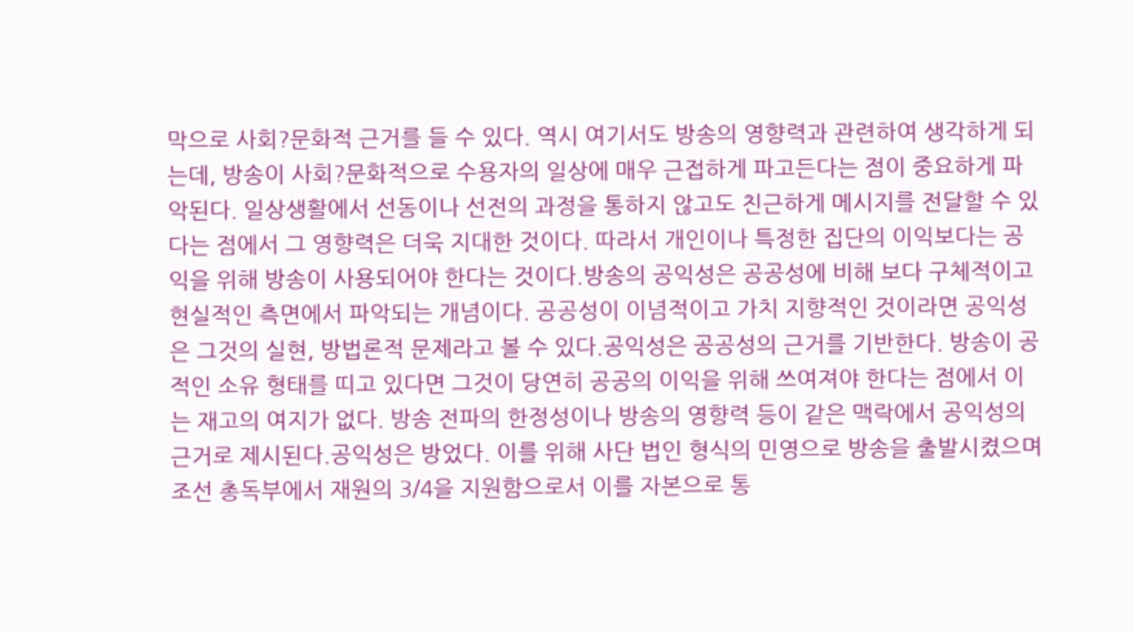막으로 사회?문화적 근거를 들 수 있다. 역시 여기서도 방송의 영향력과 관련하여 생각하게 되는데, 방송이 사회?문화적으로 수용자의 일상에 매우 근접하게 파고든다는 점이 중요하게 파악된다. 일상생활에서 선동이나 선전의 과정을 통하지 않고도 친근하게 메시지를 전달할 수 있다는 점에서 그 영향력은 더욱 지대한 것이다. 따라서 개인이나 특정한 집단의 이익보다는 공익을 위해 방송이 사용되어야 한다는 것이다.방송의 공익성은 공공성에 비해 보다 구체적이고 현실적인 측면에서 파악되는 개념이다. 공공성이 이념적이고 가치 지향적인 것이라면 공익성은 그것의 실현, 방법론적 문제라고 볼 수 있다.공익성은 공공성의 근거를 기반한다. 방송이 공적인 소유 형태를 띠고 있다면 그것이 당연히 공공의 이익을 위해 쓰여져야 한다는 점에서 이는 재고의 여지가 없다. 방송 전파의 한정성이나 방송의 영향력 등이 같은 맥락에서 공익성의 근거로 제시된다.공익성은 방었다. 이를 위해 사단 법인 형식의 민영으로 방송을 출발시켰으며 조선 총독부에서 재원의 3/4을 지원함으로서 이를 자본으로 통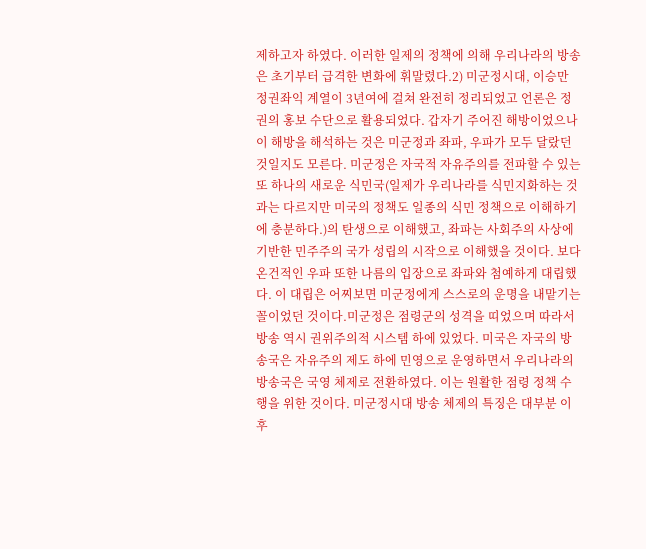제하고자 하였다. 이러한 일제의 정책에 의해 우리나라의 방송은 초기부터 급격한 변화에 휘말렸다.2) 미군정시대, 이승만 정권좌익 계열이 3년여에 걸쳐 완전히 정리되었고 언론은 정권의 홍보 수단으로 활용되었다. 갑자기 주어진 해방이었으나 이 해방을 해석하는 것은 미군정과 좌파, 우파가 모두 달랐던 것일지도 모른다. 미군정은 자국적 자유주의를 전파할 수 있는 또 하나의 새로운 식민국(일제가 우리나라를 식민지화하는 것과는 다르지만 미국의 정책도 일종의 식민 정책으로 이해하기에 충분하다.)의 탄생으로 이해했고, 좌파는 사회주의 사상에 기반한 민주주의 국가 성립의 시작으로 이해했을 것이다. 보다 온건적인 우파 또한 나름의 입장으로 좌파와 첨예하게 대립했다. 이 대립은 어찌보면 미군정에게 스스로의 운명을 내맡기는 꼴이었던 것이다.미군정은 점령군의 성격을 띠었으며 따라서 방송 역시 권위주의적 시스템 하에 있었다. 미국은 자국의 방송국은 자유주의 제도 하에 민영으로 운영하면서 우리나라의 방송국은 국영 체제로 전환하였다. 이는 원활한 점령 정책 수행을 위한 것이다. 미군정시대 방송 체제의 특징은 대부분 이후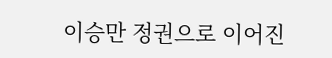이승만 정권으로 이어진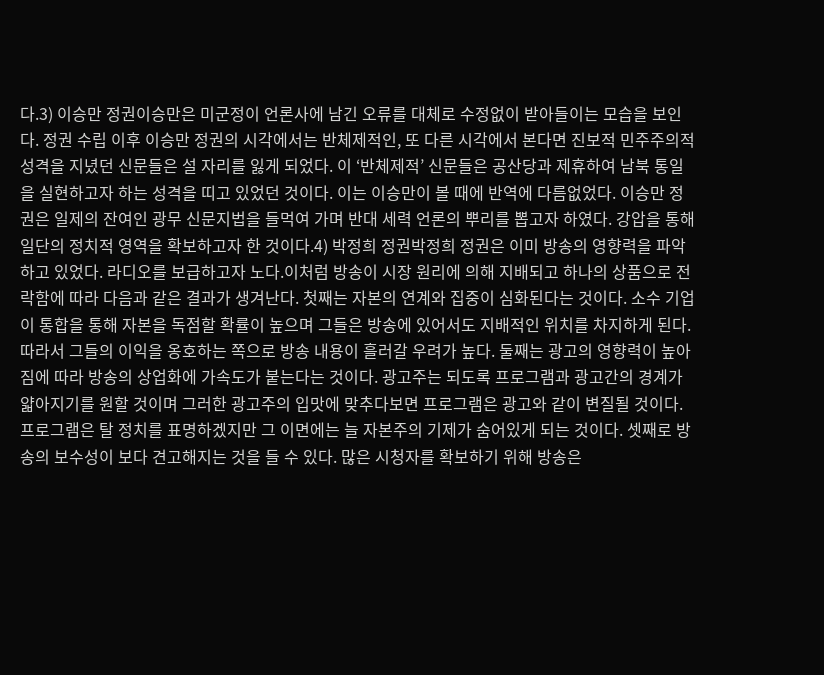다.3) 이승만 정권이승만은 미군정이 언론사에 남긴 오류를 대체로 수정없이 받아들이는 모습을 보인다. 정권 수립 이후 이승만 정권의 시각에서는 반체제적인, 또 다른 시각에서 본다면 진보적 민주주의적 성격을 지녔던 신문들은 설 자리를 잃게 되었다. 이 ‘반체제적’ 신문들은 공산당과 제휴하여 남북 통일을 실현하고자 하는 성격을 띠고 있었던 것이다. 이는 이승만이 볼 때에 반역에 다름없었다. 이승만 정권은 일제의 잔여인 광무 신문지법을 들먹여 가며 반대 세력 언론의 뿌리를 뽑고자 하였다. 강압을 통해 일단의 정치적 영역을 확보하고자 한 것이다.4) 박정희 정권박정희 정권은 이미 방송의 영향력을 파악하고 있었다. 라디오를 보급하고자 노다.이처럼 방송이 시장 원리에 의해 지배되고 하나의 상품으로 전락함에 따라 다음과 같은 결과가 생겨난다. 첫째는 자본의 연계와 집중이 심화된다는 것이다. 소수 기업이 통합을 통해 자본을 독점할 확률이 높으며 그들은 방송에 있어서도 지배적인 위치를 차지하게 된다. 따라서 그들의 이익을 옹호하는 쪽으로 방송 내용이 흘러갈 우려가 높다. 둘째는 광고의 영향력이 높아짐에 따라 방송의 상업화에 가속도가 붙는다는 것이다. 광고주는 되도록 프로그램과 광고간의 경계가 얇아지기를 원할 것이며 그러한 광고주의 입맛에 맞추다보면 프로그램은 광고와 같이 변질될 것이다. 프로그램은 탈 정치를 표명하겠지만 그 이면에는 늘 자본주의 기제가 숨어있게 되는 것이다. 셋째로 방송의 보수성이 보다 견고해지는 것을 들 수 있다. 많은 시청자를 확보하기 위해 방송은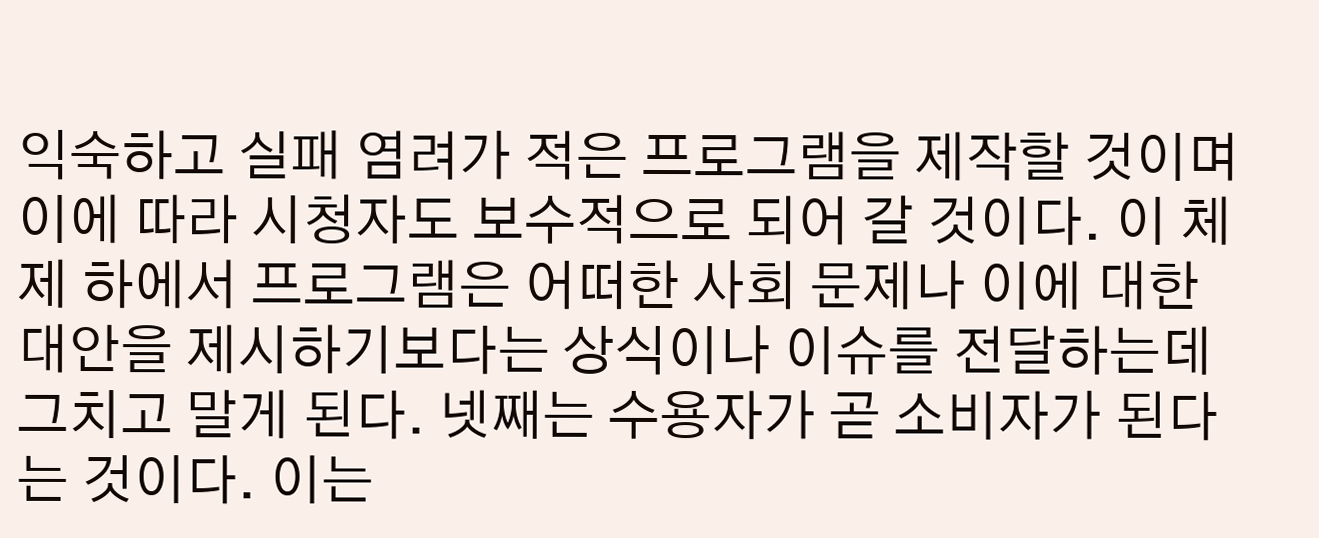익숙하고 실패 염려가 적은 프로그램을 제작할 것이며 이에 따라 시청자도 보수적으로 되어 갈 것이다. 이 체제 하에서 프로그램은 어떠한 사회 문제나 이에 대한 대안을 제시하기보다는 상식이나 이슈를 전달하는데 그치고 말게 된다. 넷째는 수용자가 곧 소비자가 된다는 것이다. 이는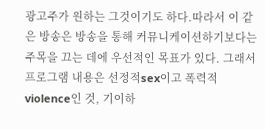광고주가 원하는 그것이기도 하다.따라서 이 같은 방송은 방송을 통해 커뮤니케이션하기보다는 주목을 끄는 데에 우선적인 목표가 있다. 그래서 프로그램 내용은 선정적sex이고 폭력적violence인 것, 기이하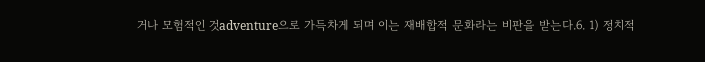거나 모험적인 것adventure으로 가득차게 되며 이는 재배합적 문화라는 비판을 받는다.6. 1) 정치적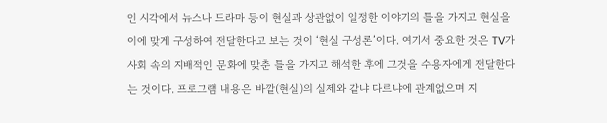인 시각에서 뉴스나 드라마 등이 현실과 상관없이 일정한 이야기의 틀을 가지고 현실을 이에 맞게 구성하여 전달한다고 보는 것이 ‘현실 구성론’이다. 여기서 중요한 것은 TV가 사회 속의 지배적인 문화에 맞춘 틀을 가지고 해석한 후에 그것을 수용자에게 전달한다는 것이다. 프로그램 내용은 바깥(현실)의 실제와 같냐 다르냐에 관계없으며 지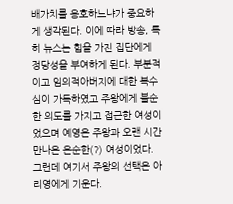배가치를 옹호하느냐가 중요하게 생각된다. 이에 따라 방송, 특히 뉴스는 힘을 가진 집단에게 정당성을 부여하게 된다. 부분적이고 임의적아버지에 대한 복수심이 가득하였고 주왕에게 불순한 의도를 가지고 접근한 여성이었으며 예영은 주왕과 오랜 시간 만나온 온순한(?) 여성이었다. 그런데 여기서 주왕의 선택은 아리영에게 기운다.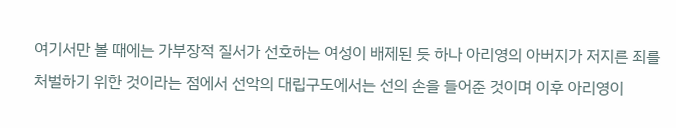여기서만 볼 때에는 가부장적 질서가 선호하는 여성이 배제된 듯 하나 아리영의 아버지가 저지른 죄를 처벌하기 위한 것이라는 점에서 선악의 대립구도에서는 선의 손을 들어준 것이며 이후 아리영이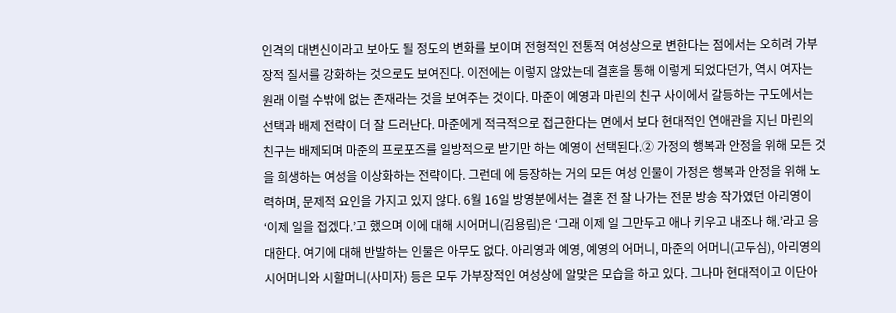인격의 대변신이라고 보아도 될 정도의 변화를 보이며 전형적인 전통적 여성상으로 변한다는 점에서는 오히려 가부장적 질서를 강화하는 것으로도 보여진다. 이전에는 이렇지 않았는데 결혼을 통해 이렇게 되었다던가, 역시 여자는 원래 이럴 수밖에 없는 존재라는 것을 보여주는 것이다. 마준이 예영과 마린의 친구 사이에서 갈등하는 구도에서는 선택과 배제 전략이 더 잘 드러난다. 마준에게 적극적으로 접근한다는 면에서 보다 현대적인 연애관을 지닌 마린의 친구는 배제되며 마준의 프로포즈를 일방적으로 받기만 하는 예영이 선택된다.② 가정의 행복과 안정을 위해 모든 것을 희생하는 여성을 이상화하는 전략이다. 그런데 에 등장하는 거의 모든 여성 인물이 가정은 행복과 안정을 위해 노력하며, 문제적 요인을 가지고 있지 않다. 6월 16일 방영분에서는 결혼 전 잘 나가는 전문 방송 작가였던 아리영이 ‘이제 일을 접겠다.’고 했으며 이에 대해 시어머니(김용림)은 ‘그래 이제 일 그만두고 애나 키우고 내조나 해.’라고 응대한다. 여기에 대해 반발하는 인물은 아무도 없다. 아리영과 예영, 예영의 어머니, 마준의 어머니(고두심), 아리영의 시어머니와 시할머니(사미자) 등은 모두 가부장적인 여성상에 알맞은 모습을 하고 있다. 그나마 현대적이고 이단아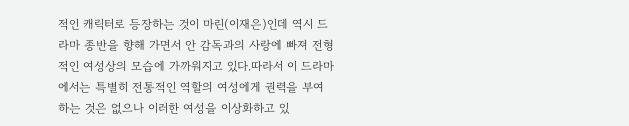적인 캐릭터로 등장하는 것이 마린(이재은)인데 역시 드라마 종반을 향해 가면서 안 감독과의 사랑에 빠져 전형적인 여성상의 모습에 가까워지고 있다.따라서 이 드라마에서는 특별히 전통적인 역할의 여성에게 권력을 부여하는 것은 없으나 이러한 여성을 이상화하고 있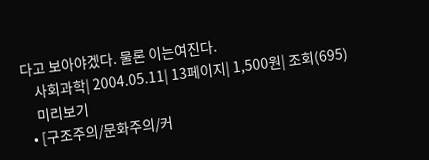다고 보아야겠다. 물론 이는여진다.
    사회과학| 2004.05.11| 13페이지| 1,500원| 조회(695)
    미리보기
  • [구조주의/문화주의/커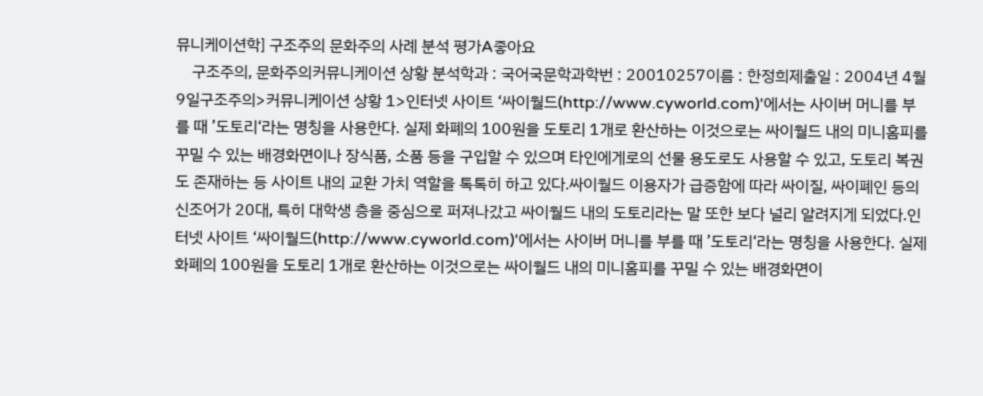뮤니케이션학] 구조주의 문화주의 사례 분석 평가A좋아요
    구조주의, 문화주의커뮤니케이션 상황 분석학과 : 국어국문학과학번 : 20010257이름 : 한정희제출일 : 2004년 4월 9일구조주의>커뮤니케이션 상황 1>인터넷 사이트 ‘싸이월드(http://www.cyworld.com)'에서는 사이버 머니를 부를 때 ’도토리‘라는 명칭을 사용한다. 실제 화폐의 100원을 도토리 1개로 환산하는 이것으로는 싸이월드 내의 미니홈피를 꾸밀 수 있는 배경화면이나 장식품, 소품 등을 구입할 수 있으며 타인에게로의 선물 용도로도 사용할 수 있고, 도토리 복권도 존재하는 등 사이트 내의 교환 가치 역할을 톡톡히 하고 있다.싸이월드 이용자가 급증함에 따라 싸이질, 싸이폐인 등의 신조어가 20대, 특히 대학생 층을 중심으로 퍼져나갔고 싸이월드 내의 도토리라는 말 또한 보다 널리 알려지게 되었다.인터넷 사이트 ‘싸이월드(http://www.cyworld.com)'에서는 사이버 머니를 부를 때 ’도토리‘라는 명칭을 사용한다. 실제 화폐의 100원을 도토리 1개로 환산하는 이것으로는 싸이월드 내의 미니홈피를 꾸밀 수 있는 배경화면이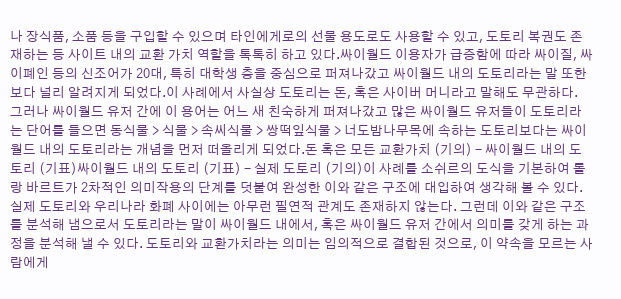나 장식품, 소품 등을 구입할 수 있으며 타인에게로의 선물 용도로도 사용할 수 있고, 도토리 복권도 존재하는 등 사이트 내의 교환 가치 역할을 톡톡히 하고 있다.싸이월드 이용자가 급증함에 따라 싸이질, 싸이폐인 등의 신조어가 20대, 특히 대학생 층을 중심으로 퍼져나갔고 싸이월드 내의 도토리라는 말 또한 보다 널리 알려지게 되었다.이 사례에서 사실상 도토리는 돈, 혹은 사이버 머니라고 말해도 무관하다. 그러나 싸이월드 유저 간에 이 용어는 어느 새 친숙하게 퍼져나갔고 많은 싸이월드 유저들이 도토리라는 단어를 들으면 동식물 > 식물 > 속씨식물 > 쌍떡잎식물 > 너도밤나무목에 속하는 도토리보다는 싸이월드 내의 도토리라는 개념을 먼저 떠올리게 되었다.돈 혹은 모든 교환가치 (기의) - 싸이월드 내의 도토리 (기표)싸이월드 내의 도토리 (기표) - 실제 도토리 (기의)이 사례를 소쉬르의 도식을 기본하여 롤랑 바르트가 2차적인 의미작용의 단계를 덧붙여 완성한 이와 같은 구조에 대입하여 생각해 볼 수 있다.실제 도토리와 우리나라 화폐 사이에는 아무런 필연적 관계도 존재하지 않는다. 그런데 이와 같은 구조를 분석해 냄으로서 도토리라는 말이 싸이월드 내에서, 혹은 싸이월드 유저 간에서 의미를 갖게 하는 과정을 분석해 낼 수 있다. 도토리와 교환가치라는 의미는 임의적으로 결합된 것으로, 이 약속을 모르는 사람에게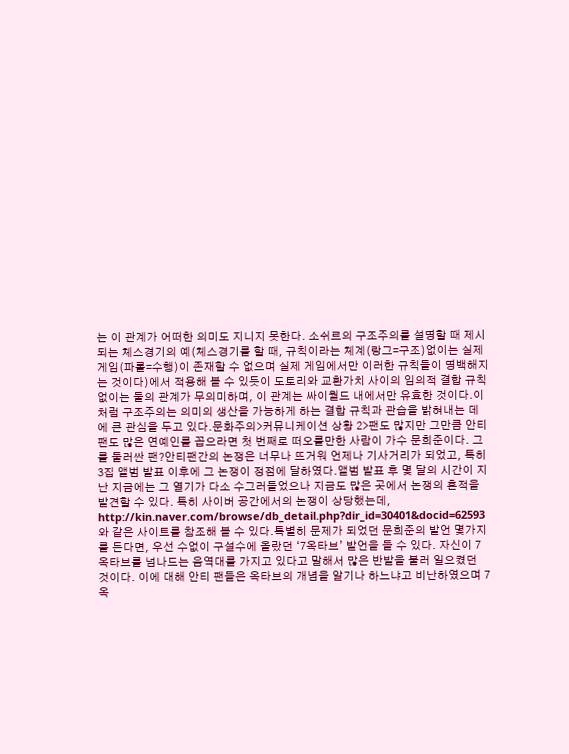는 이 관계가 어떠한 의미도 지니지 못한다. 소쉬르의 구조주의를 설명할 때 제시되는 체스경기의 예(체스경기를 할 때, 규칙이라는 체계(랑그=구조)없이는 실제 게임(파롤=수행)이 존재할 수 없으며 실제 게임에서만 이러한 규칙들이 명백해지는 것이다)에서 적용해 볼 수 있듯이 도토리와 교환가치 사이의 임의적 결합 규칙 없이는 둘의 관계가 무의미하며, 이 관계는 싸이월드 내에서만 유효한 것이다.이처럼 구조주의는 의미의 생산을 가능하게 하는 결합 규칙과 관습을 밝혀내는 데에 큰 관심을 두고 있다.문화주의>커뮤니케이션 상황 2>팬도 많지만 그만큼 안티팬도 많은 연예인를 꼽으라면 첫 번째로 떠오를만한 사람이 가수 문희준이다. 그를 둘러싼 팬?안티팬간의 논쟁은 너무나 뜨거워 언제나 기사거리가 되었고, 특히 3집 앨범 발표 이후에 그 논쟁이 정점에 달하였다.앨범 발표 후 몇 달의 시간이 지난 지금에는 그 열기가 다소 수그러들었으나 지금도 많은 곳에서 논쟁의 흔적을 발견할 수 있다. 특히 사이버 공간에서의 논쟁이 상당했는데, http://kin.naver.com/browse/db_detail.php?dir_id=30401&docid=62593와 같은 사이트를 참조해 볼 수 있다.특별히 문제가 되었던 문희준의 발언 몇가지를 든다면, 우선 수없이 구설수에 올랐던 ‘7옥타브’ 발언을 들 수 있다. 자신이 7옥타브를 넘나드는 음역대를 가지고 있다고 말해서 많은 반발을 불러 일으켰던 것이다. 이에 대해 안티 팬들은 옥타브의 개념을 알기나 하느냐고 비난하였으며 7옥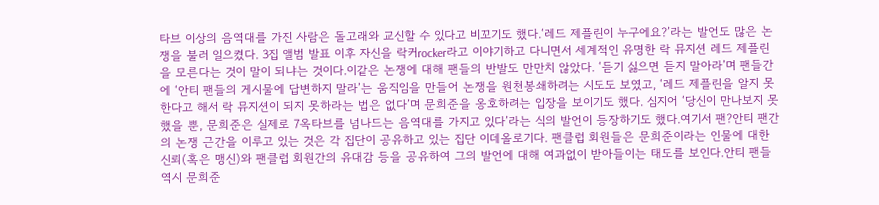타브 이상의 음역대를 가진 사람은 돌고래와 교신할 수 있다고 비꼬기도 했다.‘레드 제플린이 누구에요?’라는 발언도 많은 논쟁을 불러 일으켰다. 3집 앨범 발표 이후 자신을 락커rocker라고 이야기하고 다니면서 세계적인 유명한 락 뮤지션 레드 제플린을 모른다는 것이 말이 되냐는 것이다.이같은 논쟁에 대해 팬들의 반발도 만만치 않았다. ‘듣기 싫으면 듣지 말아라’며 팬들간에 ‘안티 팬들의 게시물에 답변하지 말라’는 움직임을 만들어 논쟁을 원천봉쇄하려는 시도도 보였고, ‘레드 제플린을 알지 못한다고 해서 락 뮤지션이 되지 못하라는 법은 없다’며 문희준을 옹호하려는 입장을 보이기도 했다. 심지어 ‘당신이 만나보지 못했을 뿐, 문희준은 실제로 7옥타브를 넘나드는 음역대를 가지고 있다’라는 식의 발언이 등장하기도 했다.여기서 팬?안티 팬간의 논쟁 근간을 이루고 있는 것은 각 집단이 공유하고 있는 집단 이데올로기다. 팬클럽 회원들은 문희준이라는 인물에 대한 신뢰(혹은 맹신)와 팬클럽 회원간의 유대감 등을 공유하여 그의 발언에 대해 여과없이 받아들이는 태도를 보인다.안티 팬들 역시 문희준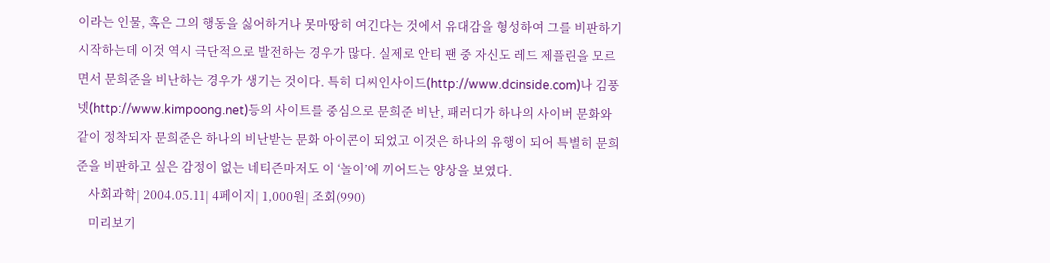이라는 인물, 혹은 그의 행동을 싫어하거나 못마땅히 여긴다는 것에서 유대감을 형성하여 그를 비판하기 시작하는데 이것 역시 극단적으로 발전하는 경우가 많다. 실제로 안티 팬 중 자신도 레드 제플린을 모르면서 문희준을 비난하는 경우가 생기는 것이다. 특히 디씨인사이드(http://www.dcinside.com)나 김풍넷(http://www.kimpoong.net)등의 사이트를 중심으로 문희준 비난, 패러디가 하나의 사이버 문화와 같이 정착되자 문희준은 하나의 비난받는 문화 아이콘이 되었고 이것은 하나의 유행이 되어 특별히 문희준을 비판하고 싶은 감정이 없는 네티즌마저도 이 ‘놀이’에 끼어드는 양상을 보였다.
    사회과학| 2004.05.11| 4페이지| 1,000원| 조회(990)
    미리보기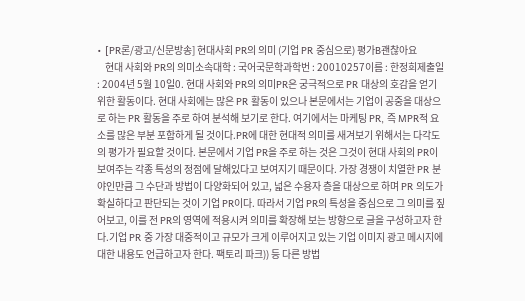• [PR론/광고/신문방송] 현대사회 PR의 의미 (기업 PR 중심으로) 평가B괜찮아요
    현대 사회와 PR의 의미소속대학 : 국어국문학과학번 : 20010257이름 : 한정희제출일 : 2004년 5월 10일0. 현대 사회와 PR의 의미PR은 궁극적으로 PR 대상의 호감을 얻기 위한 활동이다. 현대 사회에는 많은 PR 활동이 있으나 본문에서는 기업이 공중을 대상으로 하는 PR 활동을 주로 하여 분석해 보기로 한다. 여기에서는 마케팅 PR, 즉 MPR적 요소를 많은 부분 포함하게 될 것이다.PR에 대한 현대적 의미를 새겨보기 위해서는 다각도의 평가가 필요할 것이다. 본문에서 기업 PR을 주로 하는 것은 그것이 현대 사회의 PR이 보여주는 각종 특성의 정점에 달해있다고 보여지기 때문이다. 가장 경쟁이 치열한 PR 분야인만큼 그 수단과 방법이 다양화되어 있고, 넓은 수용자 층을 대상으로 하며 PR 의도가 확실하다고 판단되는 것이 기업 PR이다. 따라서 기업 PR의 특성을 중심으로 그 의미를 짚어보고, 이를 전 PR의 영역에 적용시켜 의미를 확장해 보는 방향으로 글을 구성하고자 한다.기업 PR 중 가장 대중적이고 규모가 크게 이루어지고 있는 기업 이미지 광고 메시지에 대한 내용도 언급하고자 한다. 팩토리 파크)) 등 다른 방법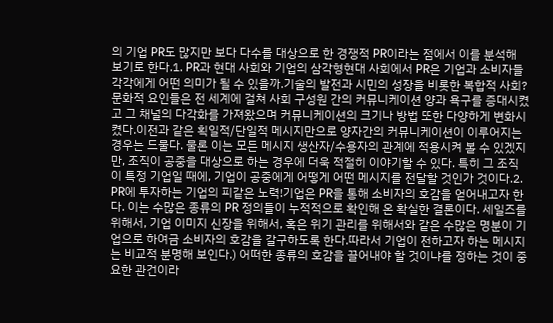의 기업 PR도 많지만 보다 다수를 대상으로 한 경쟁적 PR이라는 점에서 이를 분석해 보기로 한다.1. PR과 현대 사회와 기업의 삼각형현대 사회에서 PR은 기업과 소비자들 각각에게 어떤 의미가 될 수 있을까.기술의 발전과 시민의 성장을 비롯한 복합적 사회?문화적 요인들은 전 세계에 걸쳐 사회 구성원 간의 커뮤니케이션 양과 욕구를 증대시켰고 그 채널의 다각화를 가져왔으며 커뮤니케이션의 크기나 방법 또한 다양하게 변화시켰다.이전과 같은 획일적/단일적 메시지만으로 양자간의 커뮤니케이션이 이루어지는 경우는 드물다. 물론 이는 모든 메시지 생산자/수용자의 관계에 적용시켜 볼 수 있겠지만, 조직이 공중을 대상으로 하는 경우에 더욱 적절히 이야기할 수 있다. 특히 그 조직이 특정 기업일 때에, 기업이 공중에게 어떻게 어떤 메시지를 전달할 것인가 것이다.2. PR에 투자하는 기업의 피같은 노력!기업은 PR을 통해 소비자의 호감을 얻어내고자 한다. 이는 수많은 종류의 PR 정의들이 누적적으로 확인해 온 확실한 결론이다. 세일즈를 위해서, 기업 이미지 신장을 위해서, 혹은 위기 관리를 위해서와 같은 수많은 명분이 기업으로 하여금 소비자의 호감을 갈구하도록 한다.따라서 기업이 전하고자 하는 메시지는 비교적 분명해 보인다.) 어떠한 종류의 호감을 끌어내야 할 것이냐를 정하는 것이 중요한 관건이라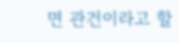면 관건이라고 할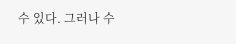수 있다. 그러나 수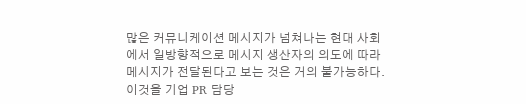많은 커뮤니케이션 메시지가 넘쳐나는 현대 사회에서 일방향적으로 메시지 생산자의 의도에 따라 메시지가 전달된다고 보는 것은 거의 불가능하다. 이것을 기업 PR 담당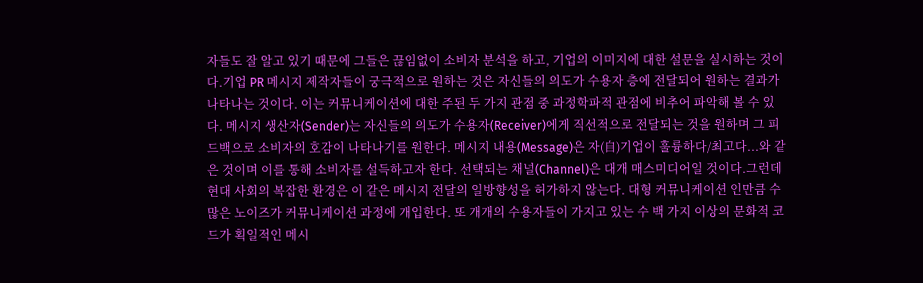자들도 잘 알고 있기 때문에 그들은 끊임없이 소비자 분석을 하고, 기업의 이미지에 대한 설문을 실시하는 것이다.기업 PR 메시지 제작자들이 궁극적으로 원하는 것은 자신들의 의도가 수용자 층에 전달되어 원하는 결과가 나타나는 것이다. 이는 커뮤니케이션에 대한 주된 두 가지 관점 중 과정학파적 관점에 비추어 파악해 볼 수 있다. 메시지 생산자(Sender)는 자신들의 의도가 수용자(Receiver)에게 직선적으로 전달되는 것을 원하며 그 피드백으로 소비자의 호감이 나타나기를 원한다. 메시지 내용(Message)은 자(自)기업이 훌륭하다/최고다...와 같은 것이며 이를 통해 소비자를 설득하고자 한다. 선택되는 채널(Channel)은 대개 매스미디어일 것이다.그런데 현대 사회의 복잡한 환경은 이 같은 메시지 전달의 일방향성을 허가하지 않는다. 대형 커뮤니케이션 인만큼 수많은 노이즈가 커뮤니케이션 과정에 개입한다. 또 개개의 수용자들이 가지고 있는 수 백 가지 이상의 문화적 코드가 획일적인 메시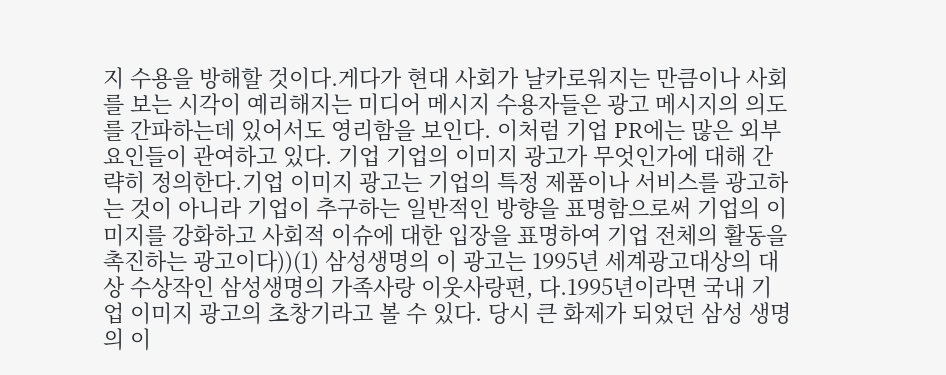지 수용을 방해할 것이다.게다가 현대 사회가 날카로워지는 만큼이나 사회를 보는 시각이 예리해지는 미디어 메시지 수용자들은 광고 메시지의 의도를 간파하는데 있어서도 영리함을 보인다. 이처럼 기업 PR에는 많은 외부 요인들이 관여하고 있다. 기업 기업의 이미지 광고가 무엇인가에 대해 간략히 정의한다.기업 이미지 광고는 기업의 특정 제품이나 서비스를 광고하는 것이 아니라 기업이 추구하는 일반적인 방향을 표명함으로써 기업의 이미지를 강화하고 사회적 이슈에 대한 입장을 표명하여 기업 전체의 활동을 촉진하는 광고이다))(1) 삼성생명의 이 광고는 1995년 세계광고대상의 대상 수상작인 삼성생명의 가족사랑 이웃사랑편, 다.1995년이라면 국내 기업 이미지 광고의 초창기라고 볼 수 있다. 당시 큰 화제가 되었던 삼성 생명의 이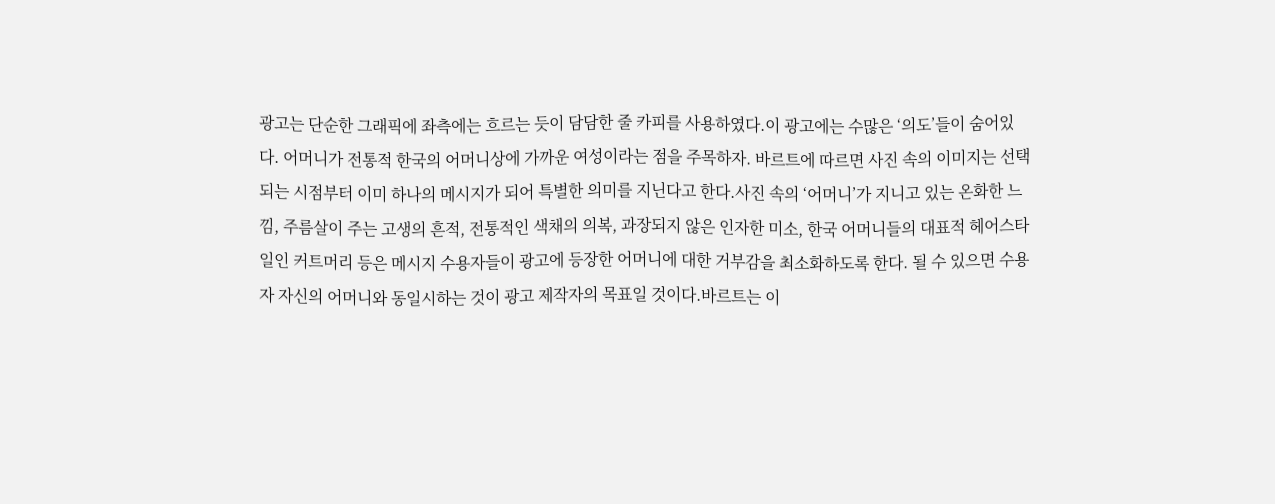광고는 단순한 그래픽에 좌측에는 흐르는 듯이 담담한 줄 카피를 사용하였다.이 광고에는 수많은 ‘의도’들이 숨어있다. 어머니가 전통적 한국의 어머니상에 가까운 여성이라는 점을 주목하자. 바르트에 따르면 사진 속의 이미지는 선택되는 시점부터 이미 하나의 메시지가 되어 특별한 의미를 지닌다고 한다.사진 속의 ‘어머니’가 지니고 있는 온화한 느낌, 주름살이 주는 고생의 흔적, 전통적인 색채의 의복, 과장되지 않은 인자한 미소, 한국 어머니들의 대표적 헤어스타일인 커트머리 등은 메시지 수용자들이 광고에 등장한 어머니에 대한 거부감을 최소화하도록 한다. 될 수 있으면 수용자 자신의 어머니와 동일시하는 것이 광고 제작자의 목표일 것이다.바르트는 이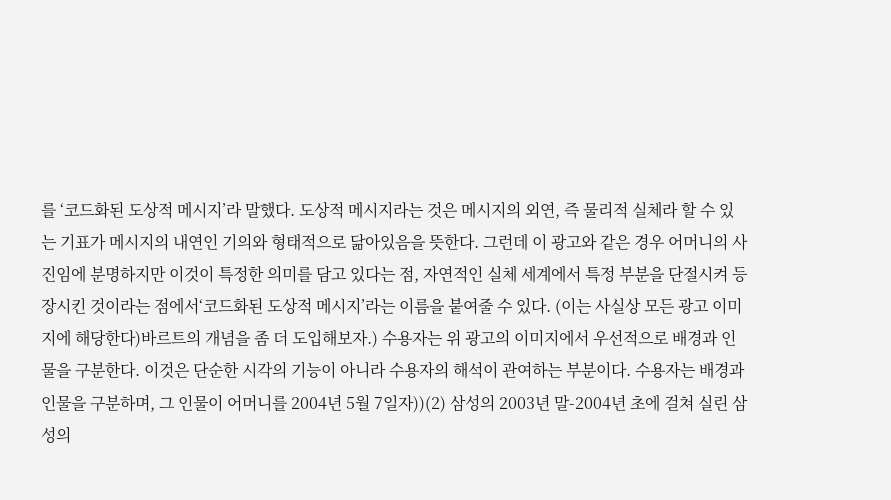를 ‘코드화된 도상적 메시지’라 말했다. 도상적 메시지라는 것은 메시지의 외연, 즉 물리적 실체라 할 수 있는 기표가 메시지의 내연인 기의와 형태적으로 닮아있음을 뜻한다. 그런데 이 광고와 같은 경우 어머니의 사진임에 분명하지만 이것이 특정한 의미를 담고 있다는 점, 자연적인 실체 세계에서 특정 부분을 단절시켜 등장시킨 것이라는 점에서‘코드화된 도상적 메시지’라는 이름을 붙여줄 수 있다. (이는 사실상 모든 광고 이미지에 해당한다)바르트의 개념을 좀 더 도입해보자.) 수용자는 위 광고의 이미지에서 우선적으로 배경과 인물을 구분한다. 이것은 단순한 시각의 기능이 아니라 수용자의 해석이 관여하는 부분이다. 수용자는 배경과 인물을 구분하며, 그 인물이 어머니를 2004년 5월 7일자))(2) 삼성의 2003년 말-2004년 초에 걸쳐 실린 삼성의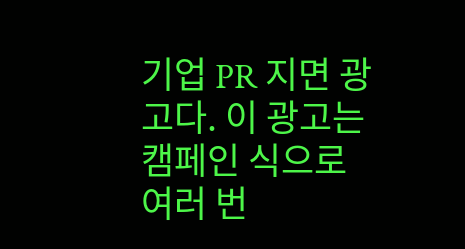기업 PR 지면 광고다. 이 광고는 캠페인 식으로 여러 번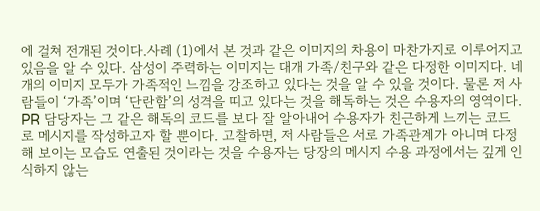에 걸쳐 전개된 것이다.사례 (1)에서 본 것과 같은 이미지의 차용이 마찬가지로 이루어지고 있음을 알 수 있다. 삼성이 주력하는 이미지는 대개 가족/친구와 같은 다정한 이미지다. 네 개의 이미지 모두가 가족적인 느낌을 강조하고 있다는 것을 알 수 있을 것이다. 물론 저 사람들이 ‘가족’이며 ‘단란함’의 성격을 띠고 있다는 것을 해독하는 것은 수용자의 영역이다. PR 담당자는 그 같은 해독의 코드를 보다 잘 알아내어 수용자가 친근하게 느끼는 코드로 메시지를 작성하고자 할 뿐이다. 고찰하면, 저 사람들은 서로 가족관계가 아니며 다정해 보이는 모습도 연출된 것이라는 것을 수용자는 당장의 메시지 수용 과정에서는 깊게 인식하지 않는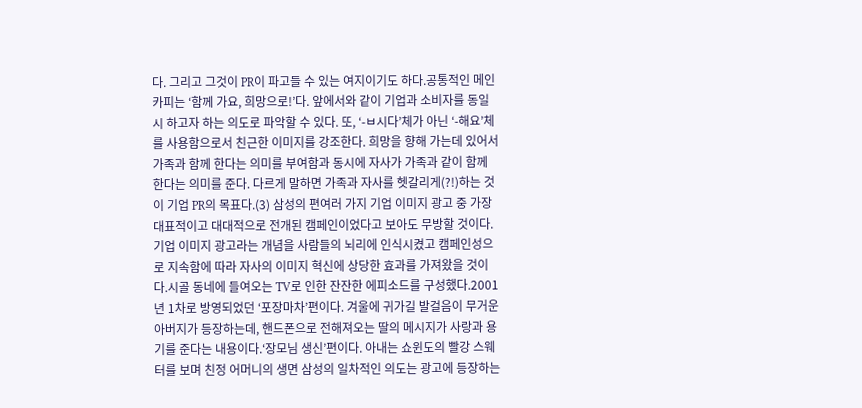다. 그리고 그것이 PR이 파고들 수 있는 여지이기도 하다.공통적인 메인 카피는 ‘함께 가요, 희망으로!’다. 앞에서와 같이 기업과 소비자를 동일시 하고자 하는 의도로 파악할 수 있다. 또, ‘-ㅂ시다’체가 아닌 ‘-해요’체를 사용함으로서 친근한 이미지를 강조한다. 희망을 향해 가는데 있어서 가족과 함께 한다는 의미를 부여함과 동시에 자사가 가족과 같이 함께 한다는 의미를 준다. 다르게 말하면 가족과 자사를 헷갈리게(?!)하는 것이 기업 PR의 목표다.(3) 삼성의 편여러 가지 기업 이미지 광고 중 가장 대표적이고 대대적으로 전개된 캠페인이었다고 보아도 무방할 것이다. 기업 이미지 광고라는 개념을 사람들의 뇌리에 인식시켰고 캠페인성으로 지속함에 따라 자사의 이미지 혁신에 상당한 효과를 가져왔을 것이다.시골 동네에 들여오는 TV로 인한 잔잔한 에피소드를 구성했다.2001년 1차로 방영되었던 ‘포장마차’편이다. 겨울에 귀가길 발걸음이 무거운 아버지가 등장하는데, 핸드폰으로 전해져오는 딸의 메시지가 사랑과 용기를 준다는 내용이다.‘장모님 생신’편이다. 아내는 쇼윈도의 빨강 스웨터를 보며 친정 어머니의 생면 삼성의 일차적인 의도는 광고에 등장하는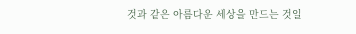것과 같은 아름다운 세상을 만드는 것일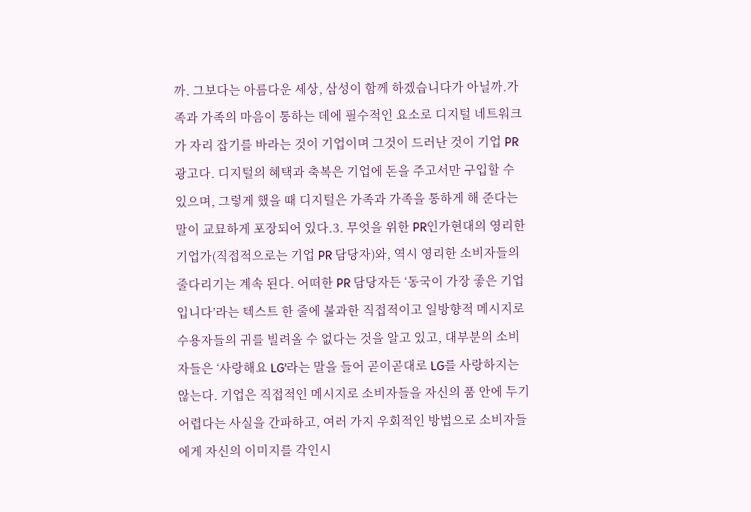까. 그보다는 아름다운 세상, 삼성이 함께 하겠습니다가 아닐까.가족과 가족의 마음이 통하는 데에 필수적인 요소로 디지털 네트워크가 자리 잡기를 바라는 것이 기업이며 그것이 드러난 것이 기업 PR 광고다. 디지털의 혜택과 축복은 기업에 돈을 주고서만 구입할 수 있으며, 그렇게 했을 때 디지털은 가족과 가족을 통하게 해 준다는 말이 교묘하게 포장되어 있다.3. 무엇을 위한 PR인가현대의 영리한 기업가(직접적으로는 기업 PR 담당자)와, 역시 영리한 소비자들의 줄다리기는 계속 된다. 어떠한 PR 담당자든 ‘동국이 가장 좋은 기업입니다’라는 텍스트 한 줄에 불과한 직접적이고 일방향적 메시지로 수용자들의 귀를 빌려올 수 없다는 것을 알고 있고, 대부분의 소비자들은 ‘사랑해요 LG'라는 말을 들어 곧이곧대로 LG를 사랑하지는 않는다. 기업은 직접적인 메시지로 소비자들을 자신의 품 안에 두기 어렵다는 사실을 간파하고, 여러 가지 우회적인 방법으로 소비자들에게 자신의 이미지를 각인시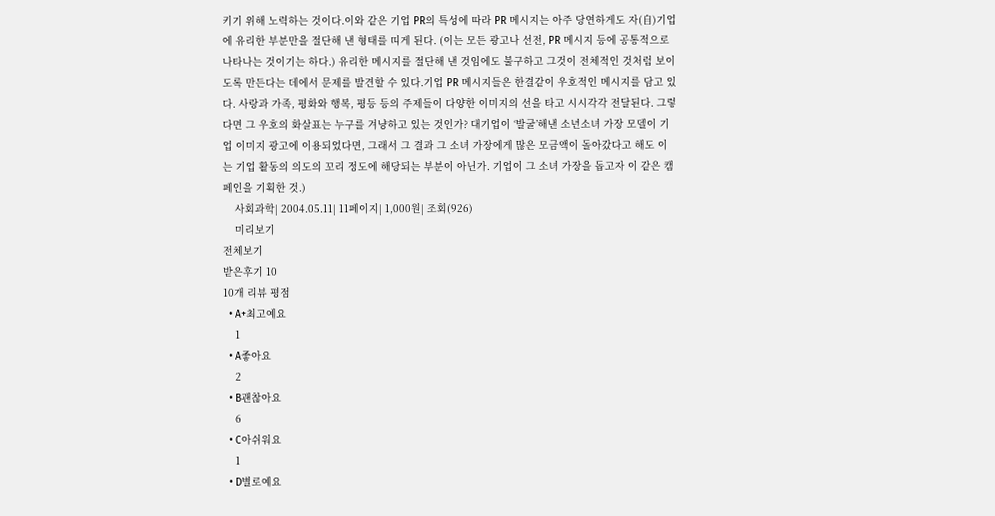키기 위해 노력하는 것이다.이와 같은 기업 PR의 특성에 따라 PR 메시지는 아주 당연하게도 자(自)기업에 유리한 부분만을 절단해 낸 형태를 띠게 된다. (이는 모든 광고나 선전, PR 메시지 등에 공통적으로 나타나는 것이기는 하다.) 유리한 메시지를 절단해 낸 것임에도 불구하고 그것이 전체적인 것처럼 보이도록 만든다는 데에서 문제를 발견할 수 있다.기업 PR 메시지들은 한결같이 우호적인 메시지를 담고 있다. 사랑과 가족, 평화와 행복, 평등 등의 주제들이 다양한 이미지의 선을 타고 시시각각 전달된다. 그렇다면 그 우호의 화살표는 누구를 겨냥하고 있는 것인가? 대기업이 ‘발굴’해낸 소년소녀 가장 모델이 기업 이미지 광고에 이용되었다면, 그래서 그 결과 그 소녀 가장에게 많은 모금액이 돌아갔다고 해도 이는 기업 활동의 의도의 꼬리 정도에 해당되는 부분이 아닌가. 기업이 그 소녀 가장을 돕고자 이 같은 캠페인을 기획한 것.)
    사회과학| 2004.05.11| 11페이지| 1,000원| 조회(926)
    미리보기
전체보기
받은후기 10
10개 리뷰 평점
  • A+최고예요
    1
  • A좋아요
    2
  • B괜찮아요
    6
  • C아쉬워요
    1
  • D별로예요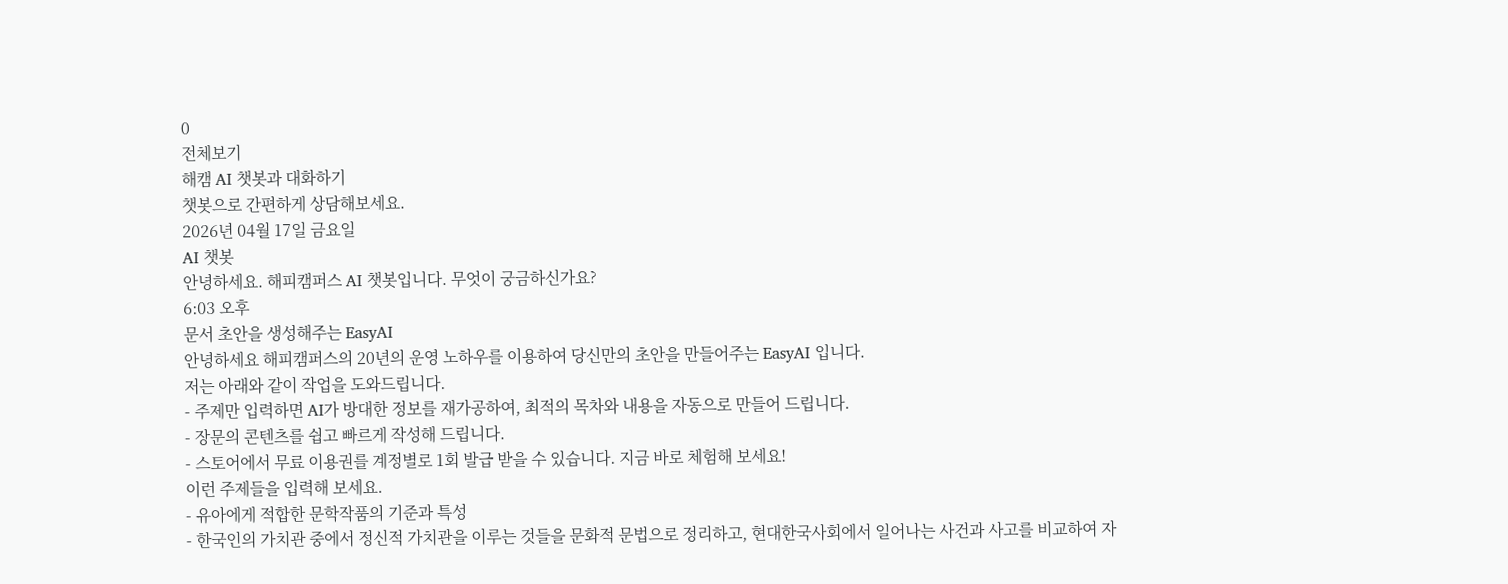0
전체보기
해캠 AI 챗봇과 대화하기
챗봇으로 간편하게 상담해보세요.
2026년 04월 17일 금요일
AI 챗봇
안녕하세요. 해피캠퍼스 AI 챗봇입니다. 무엇이 궁금하신가요?
6:03 오후
문서 초안을 생성해주는 EasyAI
안녕하세요 해피캠퍼스의 20년의 운영 노하우를 이용하여 당신만의 초안을 만들어주는 EasyAI 입니다.
저는 아래와 같이 작업을 도와드립니다.
- 주제만 입력하면 AI가 방대한 정보를 재가공하여, 최적의 목차와 내용을 자동으로 만들어 드립니다.
- 장문의 콘텐츠를 쉽고 빠르게 작성해 드립니다.
- 스토어에서 무료 이용권를 계정별로 1회 발급 받을 수 있습니다. 지금 바로 체험해 보세요!
이런 주제들을 입력해 보세요.
- 유아에게 적합한 문학작품의 기준과 특성
- 한국인의 가치관 중에서 정신적 가치관을 이루는 것들을 문화적 문법으로 정리하고, 현대한국사회에서 일어나는 사건과 사고를 비교하여 자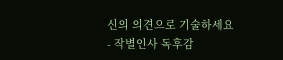신의 의견으로 기술하세요
- 작별인사 독후감